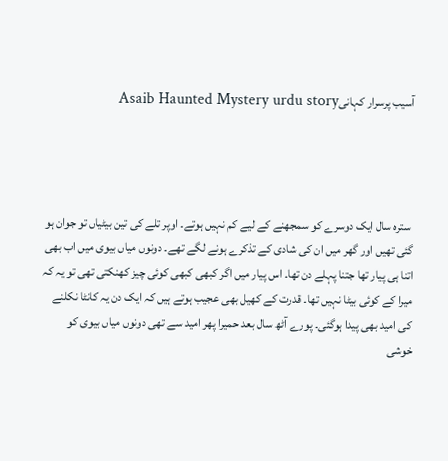آسیب پرسرار کہانیAsaib Haunted Mystery urdu story




 سترہ سال ایک دوسرے کو سمجھنے کے لیے کم نہیں ہوتے۔ اوپر تلے کی تین بیٹیاں تو جوان ہو گئی تھیں اور گھر میں ان کی شادی کے تذکرے ہونے لگے تھے۔ دونوں میاں بیوی میں اب بھی اتنا ہی پیار تھا جتنا پہلے دن تھا۔ اس پیار میں اگر کبھی کبھی کوئی چیز کھنکتی تھی تو یہ کہ میرا کے کوئی بیٹا نہیں تھا۔ قدرت کے کھیل بھی عجیب ہوتے ہیں کہ ایک دن یہ کانٹا نکلنے کی امید بھی پیدا ہوگئی۔ پورے آٹھ سال بعد حمیرا پھر امید سے تھی دونوں میاں بیوی کو خوشی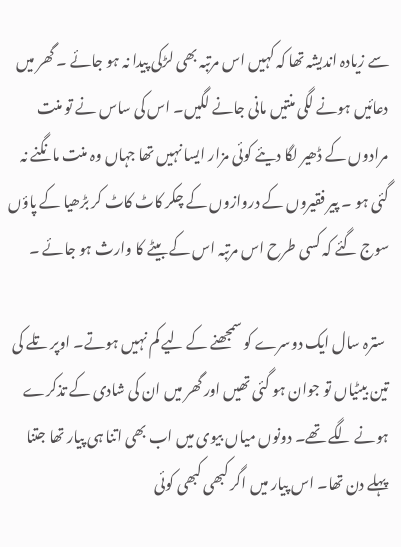سے زیادہ اندیشہ تھا کہ کہیں اس مرتبہ بھی لڑکی پیدا نہ ہو جائے ۔ گھر میں دعائیں ہونے لگی منتیں مانی جانے لگیں۔ اس کی ساس نے تو منت مرادوں کے ڈھیر لگا دیئے کوئی مزار ایسا نہیں تھا جہاں وہ منت مانگنے نہ گئی ہو ۔ پیر فقیروں کے دروازوں کے چکر کاٹ کاٹ کر بڑھیا کے پاؤں سوج گئے کہ کسی طرح اس مرتبہ اس کے بیٹے کا وارث ہو جائے ۔

 سترہ سال ایک دوسرے کو سمجھنے کے لیے کم نہیں ہوتے۔ اوپر تلے کی تین بیٹیاں تو جوان ہو گئی تھیں اور گھر میں ان کی شادی کے تذکرے ہونے لگے تھے۔ دونوں میاں بیوی میں اب بھی اتنا ہی پیار تھا جتنا پہلے دن تھا۔ اس پیار میں اگر کبھی کبھی کوئی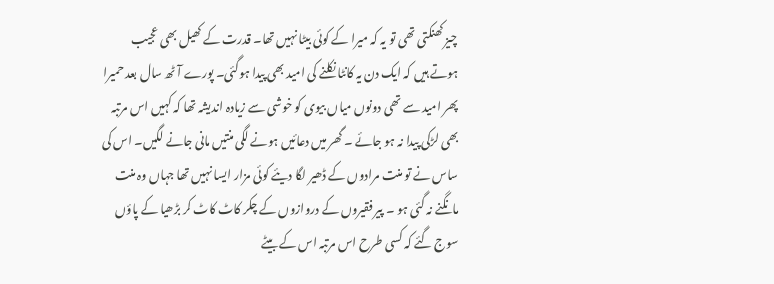چیز کھنکتی تھی تو یہ کہ میرا کے کوئی بیٹا نہیں تھا۔ قدرت کے کھیل بھی عجیب ہوتے ہیں کہ ایک دن یہ کانٹا نکلنے کی امید بھی پیدا ہوگئی۔ پورے آٹھ سال بعد حمیرا پھر امید سے تھی دونوں میاں بیوی کو خوشی سے زیادہ اندیشہ تھا کہ کہیں اس مرتبہ بھی لڑکی پیدا نہ ہو جائے ۔ گھر میں دعائیں ہونے لگی منتیں مانی جانے لگیں۔ اس کی ساس نے تو منت مرادوں کے ڈھیر لگا دیئے کوئی مزار ایسا نہیں تھا جہاں وہ منت مانگنے نہ گئی ہو ۔ پیر فقیروں کے دروازوں کے چکر کاٹ کاٹ کر بڑھیا کے پاؤں سوج گئے کہ کسی طرح اس مرتبہ اس کے بیٹے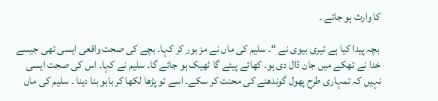کا وارث ہو جائے ۔

 بچہ پیدا کیا ہے تیری بیوی نے “۔ سلیم کی ماں نے مز بور کر کہا۔ بچے کی صحت واقعی ایسی تھی جیسے خدا نے تھکے میں جان ڈال دی ہو۔ کھائے پیئے گا ٹھیک ہو جائے گا۔ سلیم نے کہا۔ اس کی صحت ایسی نہیں کہ تمہاری طرح پھول گوندھنے کی محنت کر سکے۔ اسے تو پڑھا لکھا کر بابو بنا دینا ۔ سلیم کی ماں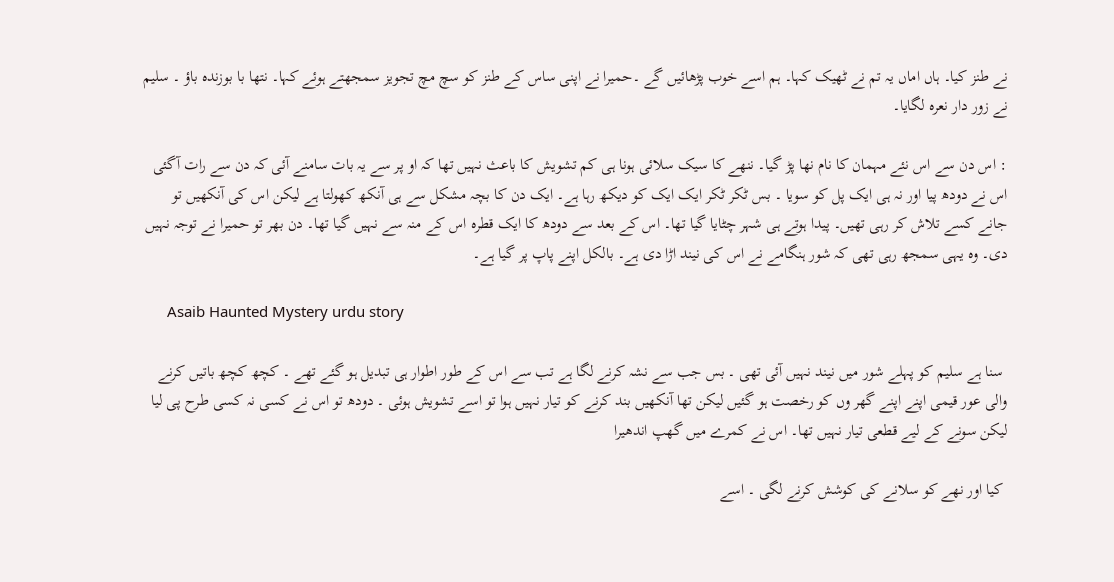نے طنز کیا۔ ہاں اماں یہ تم نے ٹھیک کہا۔ ہم اسے خوب پڑھائیں گے ۔حمیرا نے اپنی ساس کے طنز کو سچ مچ تجویز سمجھتے ہوئے کہا۔ نتها با بوزندہ باؤ ۔ سلیم نے زور دار نعرہ لگایا۔

: اس دن سے اس نئے مہمان کا نام نھا پڑ گیا۔ ننھے کا سیک سلائی ہونا ہی کم تشویش کا باعث نہیں تھا کہ او پر سے یہ بات سامنے آئی کہ دن سے رات آگئی اس نے دودھ پیا اور نہ ہی ایک پل کو سویا ۔ بس ٹکر ٹکر ایک ایک کو دیکھ رہا ہے۔ ایک دن کا بچہ مشکل سے ہی آنکھ کھولتا ہے لیکن اس کی آنکھیں تو جانے کسے تلاش کر رہی تھیں۔ پیدا ہوتے ہی شہر چٹایا گیا تھا۔ اس کے بعد سے دودھ کا ایک قطرہ اس کے منہ سے نہیں گیا تھا۔ دن بھر تو حمیرا نے توجہ نہیں دی۔ وہ یہی سمجھ رہی تھی کہ شور ہنگامے نے اس کی نیند اڑا دی ہے۔ بالکل اپنے پاپ پر گیا ہے۔

      Asaib Haunted Mystery urdu story

 سنا ہے سلیم کو پہلے شور میں نیند نہیں آئی تھی ۔ بس جب سے نشہ کرنے لگا ہے تب سے اس کے طور اطوار ہی تبدیل ہو گئے تھے ۔ کچھ کچھ باتیں کرنے والی عور قیمی اپنے اپنے گھر وں کو رخصت ہو گئیں لیکن تھا آنکھیں بند کرنے کو تیار نہیں ہوا تو اسے تشویش ہوئی ۔ دودھ تو اس نے کسی نہ کسی طرح پی لیا لیکن سونے کے لیے قطعی تیار نہیں تھا۔ اس نے کمرے میں گھپ اندھیرا

 کیا اور نھے کو سلانے کی کوشش کرنے لگی ۔ اسے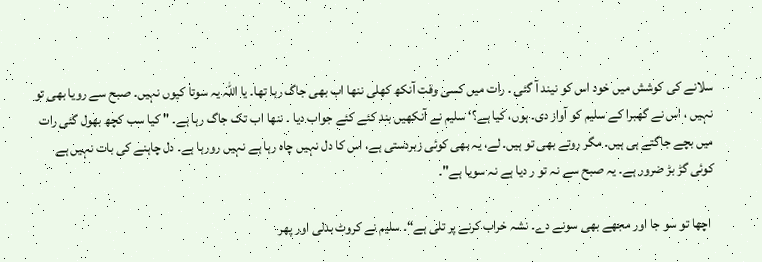سلانے کی کوشش میں خود اس کو نیند آ گئی ۔ رات میں کسی وقت آنکھ کھلی ننھا اب بھی جاگ رہا تھا۔ یا اللہ یہ سوتا کیوں نہیں۔ صبح سے رویا بھی تو نہیں ، اس نے گھبرا کے سلیم کو آواز دی۔ ہوں، کیا ہے؟‘ سلیم نے آنکھیں بند کئے کئے جواب دیا ۔ ننھا اب تک جاگ رہا ہے۔ " کیا سب کچھ بھول گئی رات میں بچے جاگتے ہی ہیں۔ مگر روتے بھی تو ہیں۔ لے، یہ بھی کوئی زبردستی ہے، اس کا دل نہیں چاہ رہا ہے نہیں رورہا ہے۔ دل چاہنے کی بات نہیں ہے کوئی گڑ بڑ ضرور ہے۔ یہ صبح سے نہ تو ر دیا ہے نہ سویا ہے"۔

 اچھا تو سو جا اور مجھے بھی سونے دے۔ نشہ خراب کرنے پر تلی ہے“۔ سلیم نے کروٹ بدلی اور پھر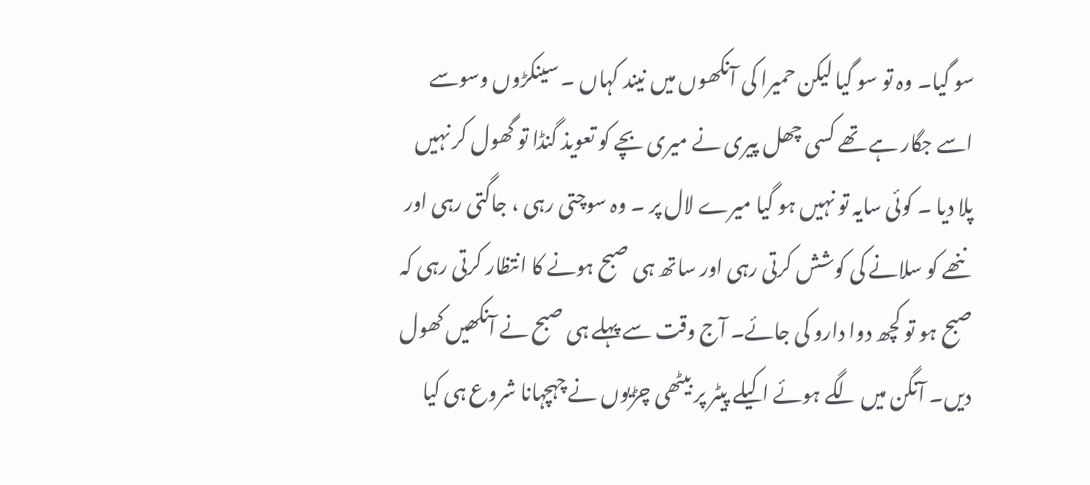سو گیا۔ وہ تو سو گیا لیکن حمیرا کی آنکھوں میں نیند کہاں ۔ سینکڑوں وسوسے اسے جگار ہے تھے کسی چھل پیری نے میری بچے کو تعویذ گنڈا تو گھول کر نہیں پلا دیا ۔ کوئی سایہ تو نہیں ہو گیا میرے لال پر ۔ وہ سوچتی رہی ، جاگتی رہی اور ننھے کو سلانے کی کوشش کرتی رہی اور ساتھ ہی صبح ہونے کا انتظار کرتی رہی کہ صبح ہو تو کچھ دوا دارو کی جائے۔ آج وقت سے پہلے ہی صبح نے آنکھیں کھول دیں۔ آنگن میں لگے ہوئے اکیلے پیٹر پر بیٹھی چڑیوں نے چہچہانا شروع ہی کیا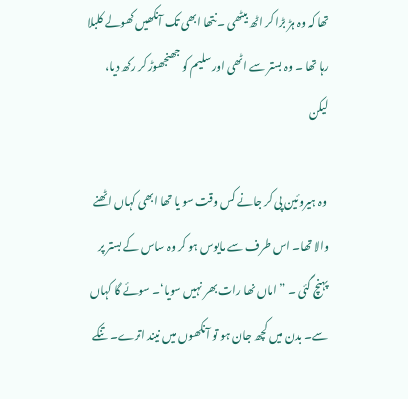تھا کہ وہ ہڑ بڑا کر اٹھ بیٹھی ۔ نتھا ابھی تک آنکھیں کھولے کلبلا رہا تھا ۔ وہ بستر سے اٹھی اور سلیم کو جھنجھوڑ کر رکھ دیا، لیکن

 وہ ہیروئین پی کر جانے کس وقت سو یا تھا ابھی کہاں اٹھنے والا تھا۔ اس طرف سے مایوس ہو کر وہ ساس کے بستر پر پہنچ گئی ۔ ” اماں نھا رات بھر نہیں سویا‘۔ سوئے گا کہاں سے۔ بدن میں کچھ جان ہو تو آنکھوں میں نیند اترے۔ تنکے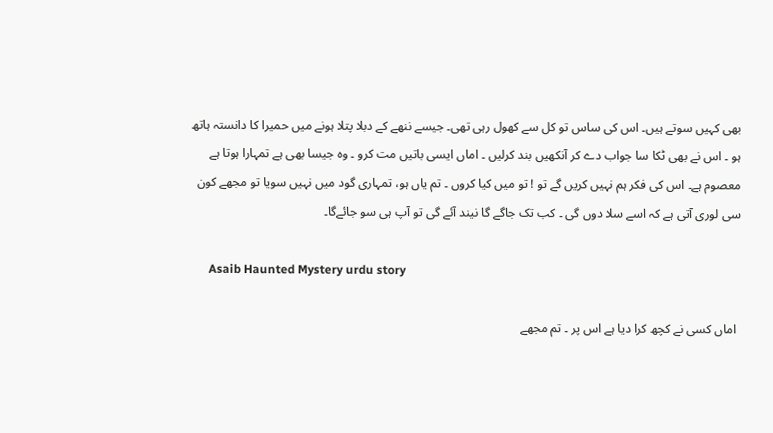بھی کہیں سوتے ہیں۔ اس کی ساس تو کل سے کھول رہی تھی۔ جیسے ننھے کے دبلا پتلا ہونے میں حمیرا کا دانستہ ہاتھ ہو ۔ اس نے بھی ٹکا سا جواب دے کر آنکھیں بند کرلیں ۔ اماں ایسی باتیں مت کرو ۔ وہ جیسا بھی ہے تمہارا ہوتا ہے معصوم ہے۔ اس کی فکر ہم نہیں کریں گے تو ! تو میں کیا کروں ۔ تم یاں ہو، تمہاری گود میں نہیں سویا تو مجھے کون سی لوری آتی ہے کہ اسے سلا دوں گی ۔ کب تک جاگے گا نیند آئے گی تو آپ ہی سو جائےگا۔

      Asaib Haunted Mystery urdu story

 اماں کسی نے کچھ کرا دیا ہے اس پر ۔ تم مجھے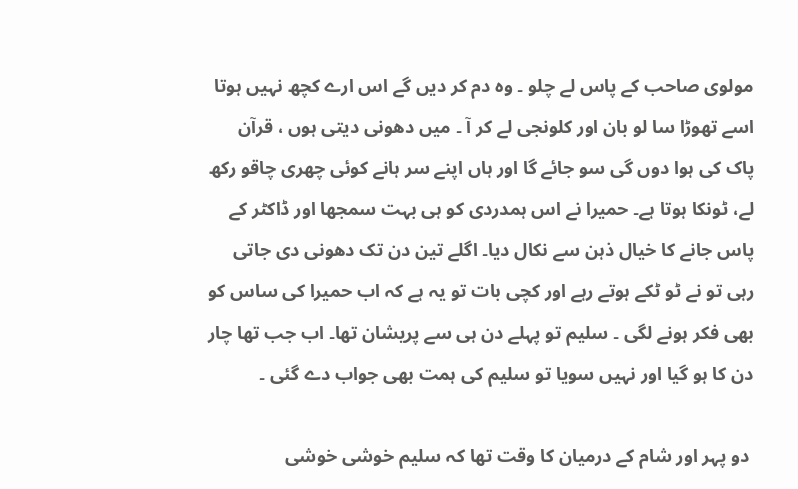مولوی صاحب کے پاس لے چلو ۔ وہ دم کر دیں گے اس ارے کچھ نہیں ہوتا اسے تھوڑا سا لو بان اور کلونجی لے کر آ ۔ میں دھونی دیتی ہوں ، قرآن پاک کی ہوا دوں گی سو جائے گا اور ہاں اپنے سر ہانے کوئی چھری چاقو رکھ لے، ٹونکا ہوتا ہے۔ حمیرا نے اس ہمدردی کو ہی بہت سمجھا اور ڈاکٹر کے پاس جانے کا خیال ذہن سے نکال دیا۔ اگلے تین دن تک دھونی دی جاتی رہی تو نے ٹو ٹکے ہوتے رہے اور کچی بات تو یہ ہے کہ اب حمیرا کی ساس کو بھی فکر ہونے لگی ۔ سلیم تو پہلے دن ہی سے پریشان تھا۔ اب جب تھا چار دن کا ہو گیا اور نہیں سویا تو سلیم کی ہمت بھی جواب دے گئی ۔

 دو پہر اور شام کے درمیان کا وقت تھا کہ سلیم خوشی خوشی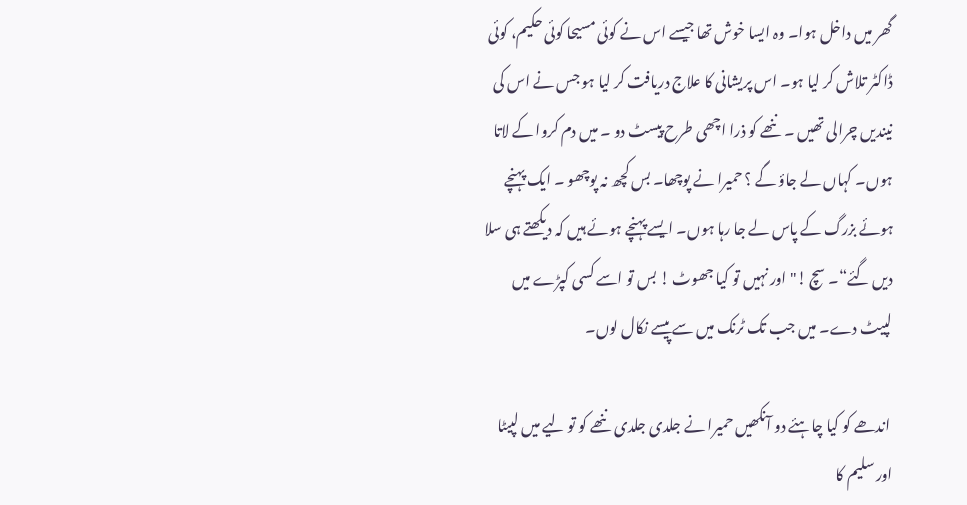گھر میں داخل ہوا۔ وہ ایسا خوش تھا جیسے اس نے کوئی مسیحا کوئی حکیم، کوئی ڈاکٹر تلاش کر لیا ہو۔ اس پریشانی کا علاج دریافت کر لیا ہو جس نے اس کی نیندیں چرالی تھیں ۔ ننھے کو ذرا اچھی طرح پیسٹ دو ۔ میں دم کروا کے لاتا ہوں۔ کہاں لے جاؤ گے ؟ حمیرا نے پوچھا۔ بس کچھ نہ پوچھو ۔ ایک پہنچے ہوئے بزرگ کے پاس لے جا رہا ہوں۔ ایسے پہنچے ہوئے ہیں کہ دیکھتے ہی سلا دیں گئے“۔ سچ !" اور نہیں تو کیا جھوٹ ! بس تو اسے کسی کپڑے میں لپیٹ دے۔ میں جب تک ٹرنک میں سے پیسے نکال لوں۔

 اندھے کو کیا چاہئے دو آنکھیں حمیرا نے جلدی جلدی ننھے کو تو لیے میں لپیٹا اور سلیم کا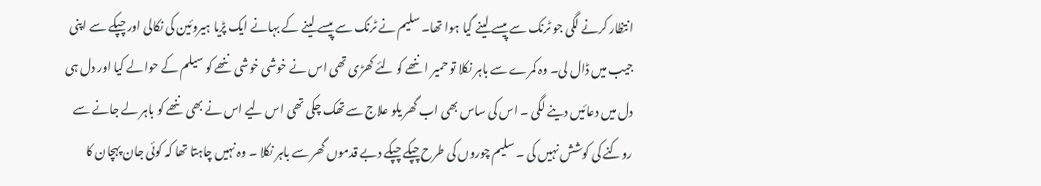انتظار کرنے لگی جو ٹرنک سے پیسے لینے گیا ہوا تھا۔ سلیم نے ٹرنک سے پیسے لینے کے بہانے ایک پڑیا ہیروئین کی نکالی اور چپکے سے اپنی جیب میں ڈال لی۔ وہ کمرے سے باہر نکلا تو حمیر ا ننھے کو لئے کھڑی تھی اس نے خوشی خوشی ننھے کو سیلم کے حوالے کیا اور دل ہی دل میں دعائیں دینے لگی ۔ اس کی ساس بھی اب گھر یلو علاج سے تھک چکی تھی اس لیے اس نے بھی ننھے کو باہر لے جانے سے روکنے کی کوشش نہیں کی ۔ سلیم چوروں کی طرح چپکے چپکے دبے قدموں گھر سے باہر نکلا ۔ وہ نہیں چاہتا تھا کہ کوئی جان پہچان کا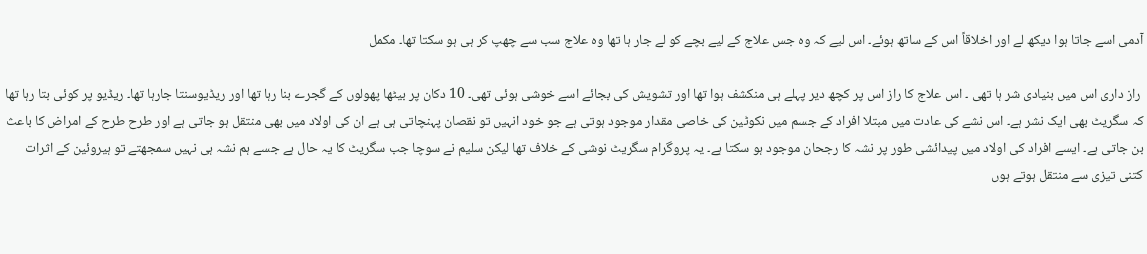آدمی اسے جاتا ہوا دیکھ لے اور اخلاقاً اس کے ساتھ ہوئے۔ اس لیے کہ وہ جس علاج کے لیے بچے کو لے جار ہا تھا وہ علاج سب سے چھپ کر ہی ہو سکتا تھا۔ مکمل

 راز داری اس میں بنیادی شر ہا تھی ۔ اس علاج کا راز اس پر کچھ دیر پہلے ہی منکشف ہوا تھا اور تشویش کی بجائے اسے خوشی ہوئی تھی۔ 10 دکان پر بیٹھا پھولوں کے گجرے بنا رہا تھا اور ریڈیوسنتا جارہا تھا۔ ریڈیو پر کوئی بتا رہا تھا کہ سگریٹ بھی ایک نشر ہے۔ اس نشے کی عادت میں مبتلا افراد کے جسم میں نکوٹین کی خاصی مقدار موجود ہوتی ہے جو خود انہیں تو نقصان پہنچاتی ہی ہے ان کی اولاد میں بھی منتقل ہو جاتی ہے اور طرح طرح کے امراض کا باعث بن جاتی ہے۔ ایسے افراد کی اولاد میں پیدائشی طور پر نشہ کا رجحان موجود ہو سکتا ہے۔ یہ پروگرام سگریٹ نوشی کے خلاف تھا لیکن سلیم نے سوچا جب سگریٹ کا یہ حال ہے جسے ہم نشہ ہی نہیں سمجھتے تو ہیروئین کے اثرات کتنی تیزی سے منتقل ہوتے ہوں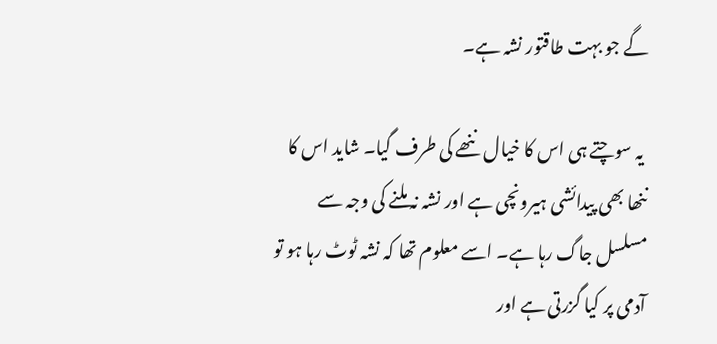گے جو بہت طاقتور نشہ ہے۔

 یہ سوچتے ہی اس کا خیال ننھے کی طرف گیا۔ شاید اس کا ننھا بھی پیدائشی ہیرونچی ہے اور نشہ نہ ملنے کی وجہ سے مسلسل جاگ رہا ہے۔ اسے معلوم تھا کہ نشہ ٹوٹ رہا ہو تو آدمی پر کیا گزرتی ہے اور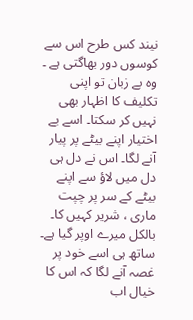نیند کس طرح اس سے کوسوں دور بھاگتی ہے ۔ وہ بے زبان تو اپنی تکلیف کا اظہار بھی نہیں کر سکتا۔ اسے بے اختیار اپنے بیٹے پر پیار آنے لگا۔ اس نے دل ہی دل میں لاؤ سے اپنے بیٹے کے سر پر چپت ماری ، شریر کہیں کا۔ بالکل میرے اوپر گیا ہے۔ ساتھ ہی اسے خود پر غصہ آنے لگا کہ اس کا خیال اب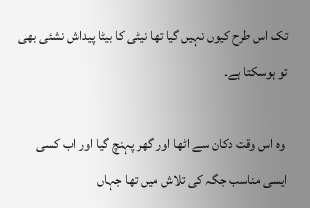تک اس طرح کیوں نہیں گیا تھا نیٹی کا بیٹا پیداش نشئی بھی تو ہوسکتا ہے۔

 وہ اس وقت دکان سے اٹھا اور گھر پہنچ گیا اور اب کسی ایسی مناسب جگہ کی تلاش میں تھا جہاں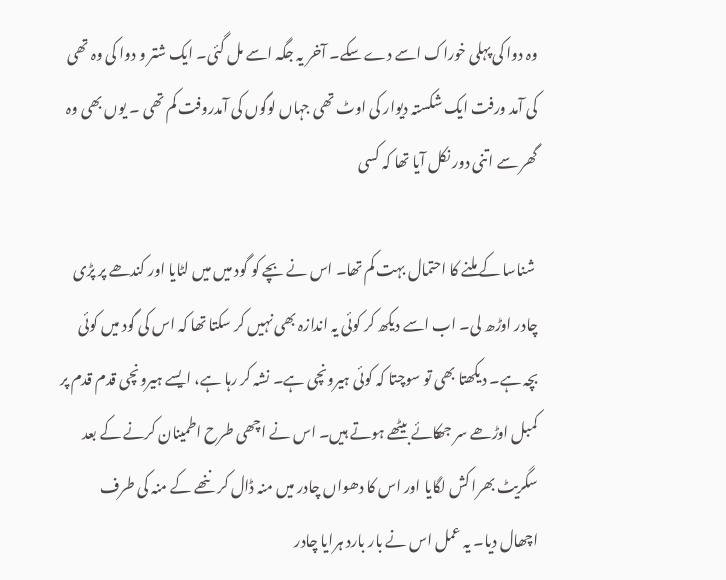وہ دوا کی پہلی خوراک اسے دے سکے۔ آخر یہ جگہ اسے مل گئی۔ ایک شتر و دوا کی وہ تھی کی آمد ورفت ایک شکستہ دیوار کی اوٹ تھی جہاں لوگوں کی آمدروفت کم تھی ۔ یوں بھی وہ گھر سے اتنی دور نکل آیا تھا کہ کسی

 شناسا کے ملنے کا احتمال بہت کم تھا۔ اس نے بچے کو گود میں میں لٹایا اور کندھے پر پڑی چادر اوڑھ لی۔ اب اسے دیکھ کر کوئی یہ اندازہ بھی نہیں کر سکتا تھا کہ اس کی گود میں کوئی بچہ ہے۔ دیکھتا بھی تو سوچتا کہ کوئی ہیرونچی ہے۔ نشہ کر رہا ہے، ایسے ہیرونچی قدم قدم پر کمبل اوڑھے سر جھکائے بیٹھے ہوتے ہیں۔ اس نے اچھی طرح اطمینان کرنے کے بعد سگریٹ بھرا کش لگایا اور اس کا دھواں چادر میں منہ ڈال کر ننھے کے منہ کی طرف اچھال دیا۔ یہ عمل اس نے بار بارد ہرایا چادر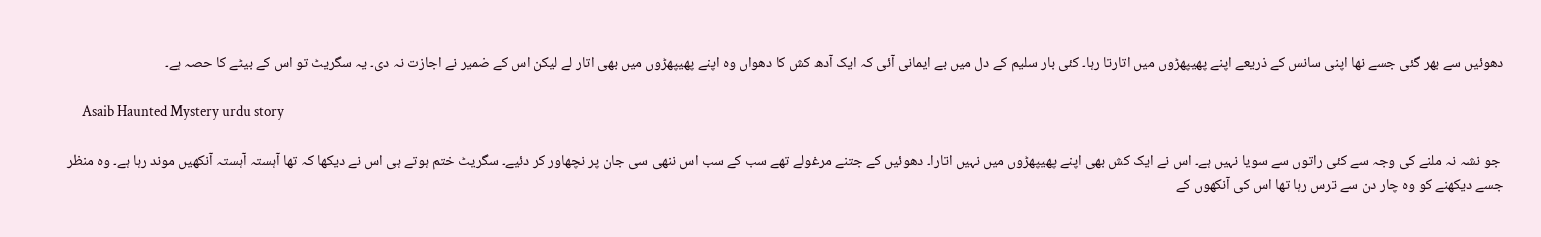دھوئیں سے بھر گئی جسے نھا اپنی سانس کے ذریعے اپنے پھیپھڑوں میں اتارتا رہا۔ کئی بار سلیم کے دل میں بے ایمانی آئی کہ ایک آدھ کش کا دھواں وہ اپنے پھیپھڑوں میں بھی اتار لے لیکن اس کے ضمیر نے اجازت نہ دی۔ یہ سگریٹ تو اس کے بیٹے کا حصہ ہے۔

     Asaib Haunted Mystery urdu story

 جو نشہ نہ ملنے کی وجہ سے کئی راتوں سے سویا نہیں ہے۔ اس نے ایک کش بھی اپنے پھیپھڑوں میں نہیں اتارا۔ دھوئیں کے جتنے مرغولے تھے سب کے سب اس ننھی سی جان پر نچھاور کر دئیے۔ سگریٹ ختم ہوتے ہی اس نے دیکھا کہ تھا آہستہ آہستہ آنکھیں موند رہا ہے۔ وہ منظر جسے دیکھنے کو وہ چار دن سے ترس رہا تھا اس کی آنکھوں کے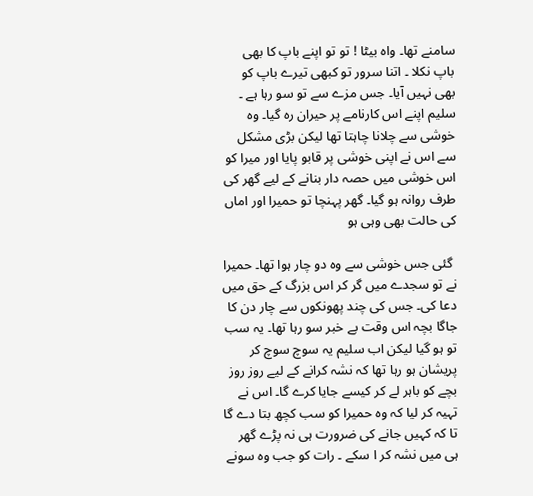سامنے تھا۔ واہ بیٹا ! تو تو اپنے باپ کا بھی باپ نکلا ۔ اتنا سرور تو کبھی تیرے باپ کو بھی نہیں آیا۔ جس مزے سے تو سو رہا ہے ۔ سلیم اپنے اس کارنامے پر حیران رہ گیا۔ وہ خوشی سے چلانا چاہتا تھا لیکن بڑی مشکل سے اس نے اپنی خوشی پر قابو پایا اور میرا کو اس خوشی میں حصہ دار بنانے کے لیے گھر کی طرف روانہ ہو گیا۔ گھر پہنچا تو حمیرا اور اماں کی حالت بھی وہی ہو

 گئی جس خوشی سے وہ دو چار ہوا تھا۔ حمیرا نے تو سجدے میں گر کر اس بزرگ کے حق میں دعا کی۔ جس کی چند پھونکوں سے چار دن کا جاگا بچہ اس وقت بے خبر سو رہا تھا۔ یہ سب تو ہو گیا لیکن اب سلیم یہ سوچ سوچ کر پریشان ہو رہا تھا کہ نشہ کرانے کے لیے روز روز بچے کو باہر لے کر کیسے جایا کرے گا۔ اس نے تہیہ کر لیا کہ وہ حمیرا کو سب کچھ بتا دے گا تا کہ کہیں جانے کی ضرورت ہی نہ پڑے گھر ہی میں نشہ کر ا سکے ۔ رات کو جب وہ سونے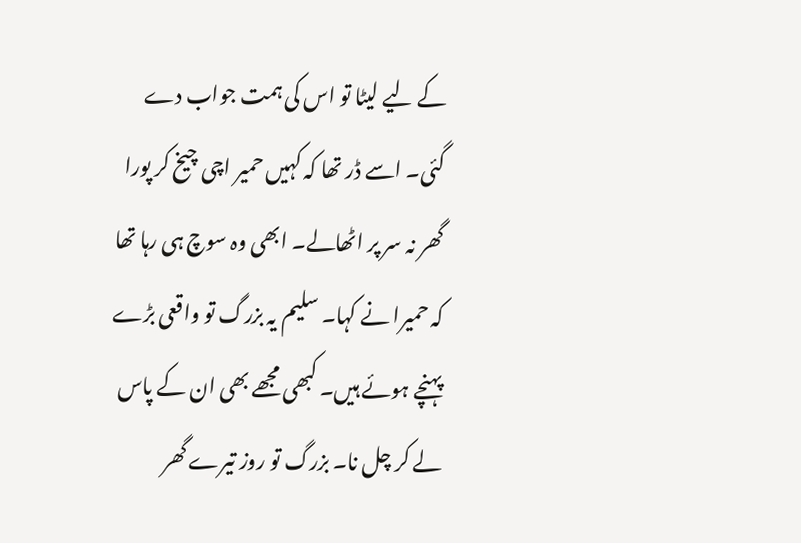کے لیے لیٹا تو اس کی ہمت جواب دے گئی۔ اسے ڈر تھا کہ کہیں حمیر اچی چیخ کر پورا گھر نہ سر پر اٹھالے۔ ابھی وہ سوچ ہی رہا تھا کہ حمیرا نے کہا۔ سلیم یہ بزرگ تو واقعی بڑے پہنچے ہوئے ہیں۔ کبھی مجھے بھی ان کے پاس لے کر چل نا۔ بزرگ تو روز تیرے گھر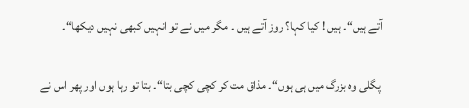آتے ہیں“۔ ہیں ! کیا کہا؟ روز آتے ہیں ۔ مگر میں نے تو انہیں کبھی نہیں دیکھا“۔

 پگلی وہ بزرگ میں ہی ہوں“۔ مذاق مت کر کچی کچی بتا“۔ بتا تو رہا ہوں اور پھر اس نے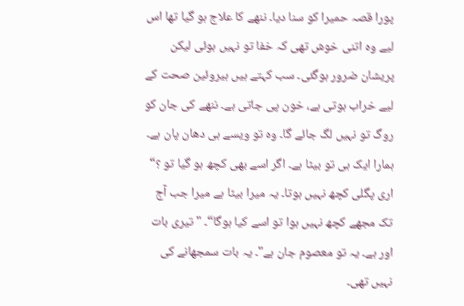پورا قصہ حمیرا کو سنا دیا۔ ننھے کا علاج ہو گیا تھا اس لیے وہ اتنی خوش تھی کہ خفا تو نہیں ہوئی لیکن پریشان ضرور ہوگئی۔ سب کہتے ہیں ہیروئین صحت کے لیے خراب ہوتی ہے، خون پی جاتی ہے۔ ننھے کی جان کو روگ تو نہیں لگ جائے گا۔ وہ تو ویسے ہی دھان پان ہے۔ ہمارا ایک ہی تو بیٹا ہے۔ اگر اسے بھی کچھ ہو گیا تو ؟“ اری پگلی کچھ نہیں ہوتا۔ یہ میرا بیٹا ہے میرا جب آج تک مجھے کچھ نہیں ہوا تو اسے کیا ہوگا“۔ " تیری بات اور ہے۔ یہ تو معصوم جان ہے"۔ یہ بات سمجھانے کی نہیں تھی۔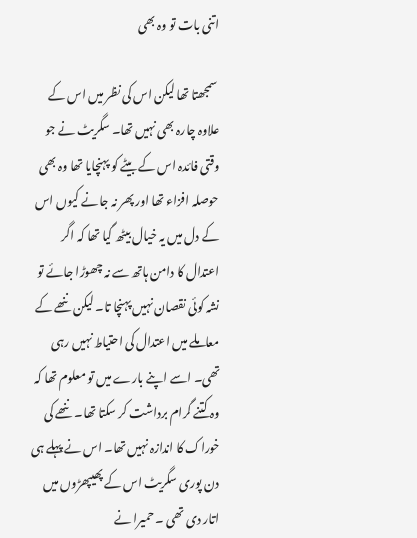اتنی بات تو وہ بھی

 سمجھتا تھا لیکن اس کی نظر میں اس کے علاوہ چارہ بھی نہیں تھا۔ سگریٹ نے جو وقتی فائدہ اس کے بیٹے کو پہنچایا تھا وہ بھی حوصلہ افزاء تھا اور پھر نہ جانے کیوں اس کے دل میں یہ خیال بیٹھ گیا تھا کہ اگر اعتدال کا دامن ہاتھ سے نہ چھوڑا جائے تو نشہ کوئی نقصان نہیں پہنچا تا۔ لیکن ننھے کے معاملے میں اعتدال کی احتیاط نہیں رہی تھی۔ اسے اپنے بارے میں تو معلوم تھا کہ وہ کتنے گرام برداشت کر سکتا تھا۔ ننھے کی خوراک کا اندازہ نہیں تھا۔ اس نے پہلے ہی دن پوری سگریٹ اس کے پھیپھڑوں میں اتار دی تھی ۔ حمیرا نے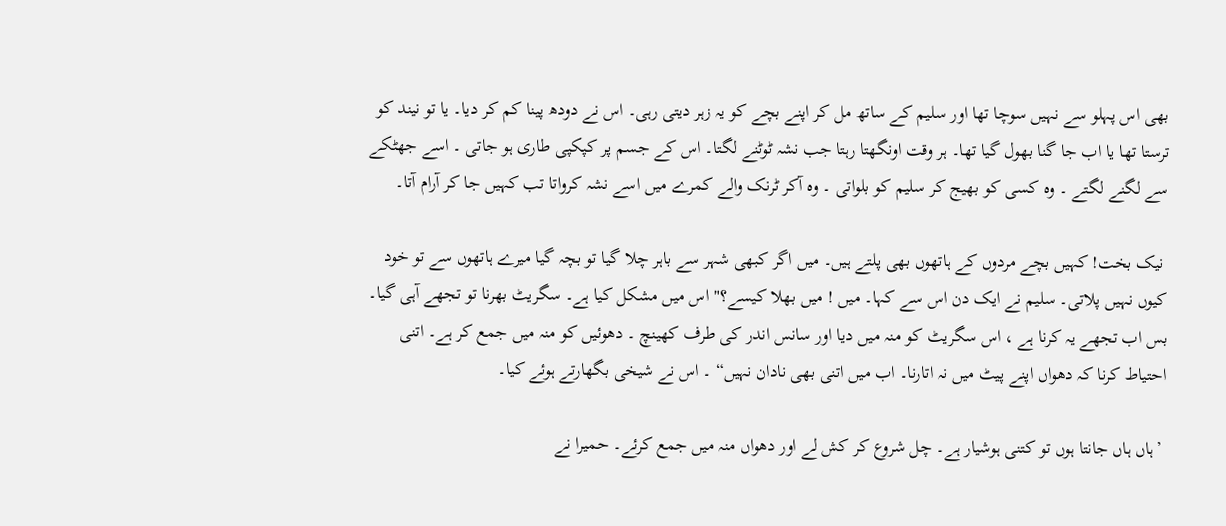بھی اس پہلو سے نہیں سوچا تھا اور سلیم کے ساتھ مل کر اپنے بچے کو یہ زہر دیتی رہی۔ اس نے دودھ پینا کم کر دیا۔ یا تو نیند کو ترستا تھا یا اب جا گنا بھول گیا تھا۔ ہر وقت اونگھتا رہتا جب نشہ ٹوٹنے لگتا۔ اس کے جسم پر کپکپی طاری ہو جاتی ۔ اسے جھٹکے سے لگنے لگتے ۔ وہ کسی کو بھیج کر سلیم کو بلواتی ۔ وہ آکر ٹرنک والے کمرے میں اسے نشہ کرواتا تب کہیں جا کر آرام آتا۔

 نیک بخت! کہیں بچے مردوں کے ہاتھوں بھی پلتے ہیں۔ میں اگر کبھی شہر سے باہر چلا گیا تو بچہ گیا میرے ہاتھوں سے تو خود کیوں نہیں پلاتی۔ سلیم نے ایک دن اس سے کہا۔ میں ! میں بھلا کیسے؟" اس میں مشکل کیا ہے۔ سگریٹ بھرنا تو تجھے آہی گیا۔ بس اب تجھے یہ کرنا ہے ، اس سگریٹ کو منہ میں دیا اور سانس اندر کی طرف کھینچ ۔ دھوئیں کو منہ میں جمع کر ہے۔ اتنی احتیاط کرنا کہ دھواں اپنے پیٹ میں نہ اتارنا۔ اب میں اتنی بھی نادان نہیں“ ۔ اس نے شیخی بگھارتے ہوئے کیا۔

 ’ہاں ہاں جانتا ہوں تو کتنی ہوشیار ہے۔ چل شروع کر کش لے اور دھواں منہ میں جمع کرئے۔ حمیرا نے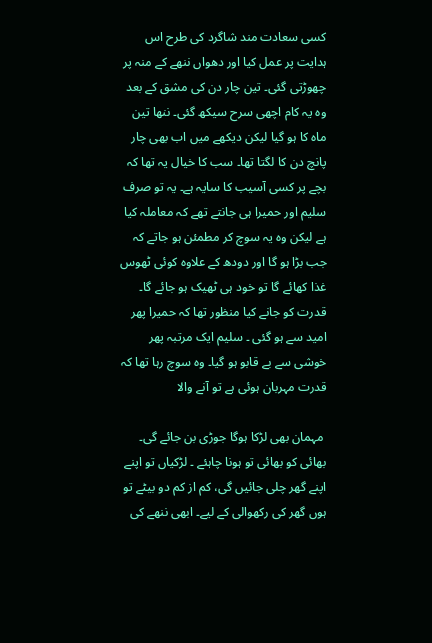کسی سعادت مند شاگرد کی طرح اس ہدایت پر عمل کیا اور دھواں ننھے کے منہ پر چھوڑتی گئی۔ تین چار دن کی مشق کے بعد وہ یہ کام اچھی سرح سیکھ گئی۔ ننھا تین ماہ کا ہو گیا لیکن دیکھے میں اب بھی چار پانچ دن کا لگتا تھا۔ سب کا خیال یہ تھا کہ بچے پر کسی آسیب کا سایہ ہے۔ یہ تو صرف سلیم اور حمیرا ہی جانتے تھے کہ معاملہ کیا ہے لیکن وہ یہ سوچ کر مطمئن ہو جاتے کہ جب بڑا ہو گا اور دودھ کے علاوہ کوئی ٹھوس غذا کھائے گا تو خود ہی ٹھیک ہو جائے گا۔ قدرت کو جانے کیا منظور تھا کہ حمیرا پھر امید سے ہو گئی ۔ سلیم ایک مرتبہ پھر خوشی سے بے قابو ہو گیا۔ وہ سوچ رہا تھا کہ قدرت مہربان ہوئی ہے تو آنے والا

 مہمان بھی لڑکا ہوگا جوڑی بن جائے گی۔ بھائی کو بھائی تو ہونا چاہئے ۔ لڑکیاں تو اپنے اپنے گھر چلی جائیں گی، کم از کم دو بیٹے تو ہوں گھر کی رکھوالی کے لیے۔ ابھی ننھے کی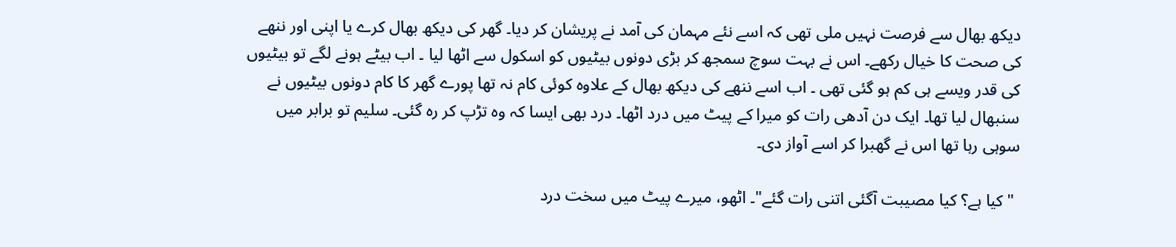دیکھ بھال سے فرصت نہیں ملی تھی کہ اسے نئے مہمان کی آمد نے پریشان کر دیا۔ گھر کی دیکھ بھال کرے یا اپنی اور ننھے کی صحت کا خیال رکھے۔ اس نے بہت سوچ سمجھ کر بڑی دونوں بیٹیوں کو اسکول سے اٹھا لیا ۔ اب بیٹے ہونے لگے تو بیٹیوں کی قدر ویسے ہی کم ہو گئی تھی ۔ اب اسے ننھے کی دیکھ بھال کے علاوہ کوئی کام نہ تھا پورے گھر کا کام دونوں بیٹیوں نے سنبھال لیا تھا۔ ایک دن آدھی رات کو میرا کے پیٹ میں درد اٹھا۔ درد بھی ایسا کہ وہ تڑپ کر رہ گئی۔ سلیم تو برابر میں سوہی رہا تھا اس نے گھبرا کر اسے آواز دی۔

 " کیا ہے؟ کیا مصیبت آگئی اتنی رات گئے"۔ اٹھو، میرے پیٹ میں سخت درد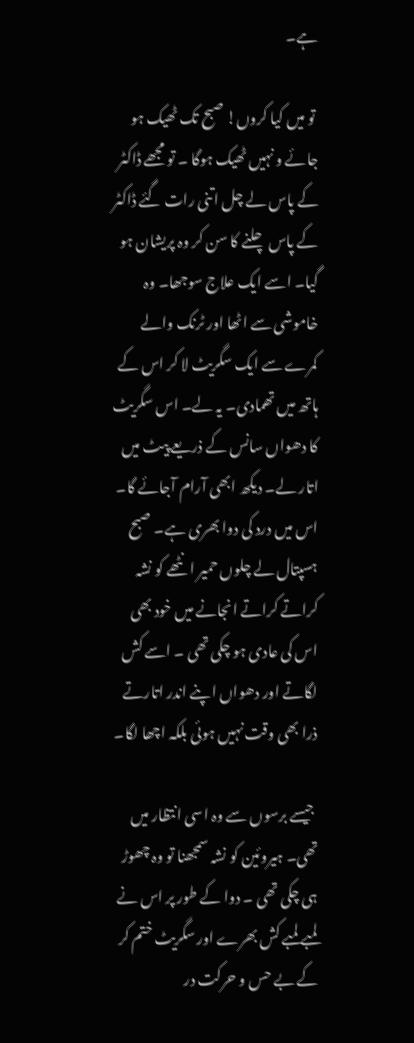ہے۔

 تو میں کیا کروں! صبح تک ٹھیک ہو جائے و نہیں ٹھیک ہوگا ۔ تو مجھے ڈاکٹر کے پاس لے چل اتنی رات گئے ڈاکٹر کے پاس چلنے کا سن کر وہ پریشان ہو گیا۔ اسے ایک علاج سوجھا۔ وہ خاموشی سے اٹھا اور ٹرنک والے کمرے سے ایک سگریٹ لا کر اس کے ہاتھ میں تھمادی۔ یہ لے۔ اس سگریٹ کا دھواں سانس کے ذریعے پیٹ میں اتار لے۔ دیکھ ابھی آرام آجائے گا۔ اس میں درد کی دوا بھری ہے۔ صبح ہسپتال لے چلوں حمیر انٹھے کو نشہ کراتے کراتے انجانے میں خود بھی اس کی عادی ہو چکی تھی ۔ اسے کش لگاتے اور دھواں اپنے اندر اتارتے ذرا بھی وقت نہیں ہوئی بلکہ اچھا لگا۔

 جیسے برسوں سے وہ اسی انتظار میں تھی۔ ہیروئین کو نشہ سمجھنا تو وہ چھوڑ ہی چکی تھی ۔ دوا کے طور پر اس نے لمبے لمبے کش بھرے اور سگریٹ ختم کر کے بے حس و حرکت در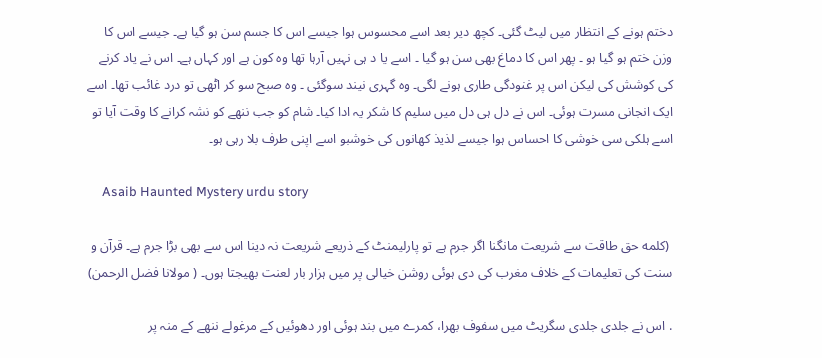دختم ہونے کے انتظار میں لیٹ گئی۔ کچھ دیر بعد اسے محسوس ہوا جیسے اس کا جسم سن ہو گیا ہے۔ جیسے اس کا وزن ختم ہو گیا ہو ۔ پھر اس کا دماغ بھی سن ہو گیا ۔ اسے یا د ہی نہیں آرہا تھا وہ کون ہے اور کہاں ہے۔ اس نے یاد کرنے کی کوشش کی لیکن اس پر غنودگی طاری ہونے لگی۔ وہ گہری نیند سوگئی ۔ وہ صبح سو کر اٹھی تو درد غائب تھا۔ اسے ایک انجانی مسرت ہوئی۔ اس نے دل ہی دل میں سلیم کا شکر یہ ادا کیا۔ شام کو جب ننھے کو نشہ کرانے کا وقت آیا تو اسے ہلکی سی خوشی کا احساس ہوا جیسے لذیذ کھانوں کی خوشبو اسے اپنی طرف بلا رہی ہو۔

     Asaib Haunted Mystery urdu story

 (کلمه حق طاقت سے شریعت مانگنا اگر جرم ہے تو پارلیمنٹ کے ذریعے شریعت نہ دینا اس سے بھی بڑا جرم ہے۔ قرآن و سنت کی تعلیمات کے خلاف مغرب کی دی ہوئی روشن خیالی پر میں ہزار بار لعنت بھیجتا ہوں۔ ( مولانا فضل الرحمن)

. اس نے جلدی جلدی سگریٹ میں سفوف بھرا، کمرے میں بند ہوئی اور دھوئیں کے مرغولے ننھے کے منہ پر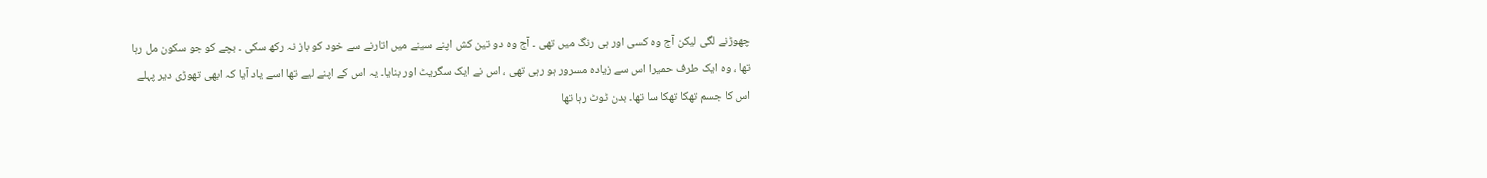چھوڑنے لگی لیکن آج وہ کسی اور ہی رنگ میں تھی ۔ آج وہ دو تین کش اپنے سینے میں اتارنے سے خود کو باز نہ رکھ سکی ۔ بچے کو جو سکون مل رہا تھا ، وہ ایک طرف حمیرا اس سے زیادہ مسرور ہو رہی تھی ، اس نے ایک سگریٹ اور بنایا۔ یہ اس کے اپنے لیے تھا اسے یاد آیا کہ ابھی تھوڑی دیر پہلے اس کا جسم تھکا تھکا سا تھا۔ بدن ٹوٹ رہا تھا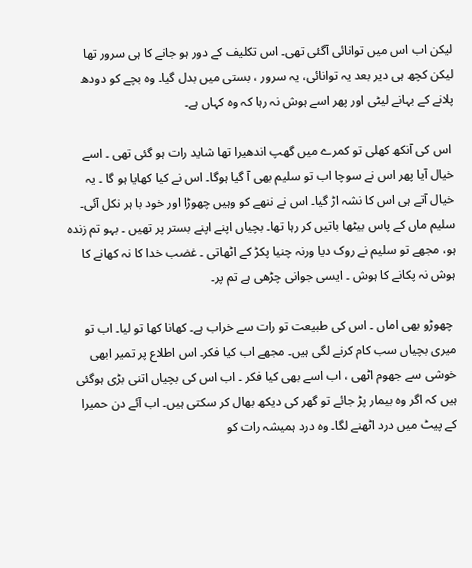لیکن اب اس میں توانائی آگئی تھی۔ اس تکلیف کے دور ہو جانے کا ہی سرور تھا لیکن کچھ ہی دیر بعد یہ توانائی، یہ سرور ، بستی میں بدل گیا۔ وہ بچے کو دودھ پلانے کے بہانے لیٹی اور پھر اسے ہوش نہ رہا کہ وہ کہاں ہے۔

 اس کی آنکھ کھلی تو کمرے میں گھپ اندھیرا تھا شاید رات ہو گئی تھی ۔ اسے خیال آیا پھر اس نے سوچا اب تو سلیم بھی آ گیا ہوگا۔ اس نے کیا کھایا ہو گا ۔ یہ خیال آتے ہی اس کا نشہ اڑ گیا۔ اس نے ننھے کو وہیں چھوڑا اور خود با ہر نکل آئی۔ سلیم ماں کے پاس بیٹھا باتیں کر رہا تھا۔ بچیاں اپنے اپنے بستر پر تھیں ۔ بہو تم زندہ ہو، مجھے تو سلیم نے روک دیا ورنہ چنیا پکڑ کے اٹھاتی ۔ غضب خدا کا نہ کھانے کا ہوش نہ پکانے کا ہوش ۔ ایسی جوانی چڑھی ہے تم پر۔

 چھوڑو بھی اماں ۔ اس کی طبیعت تو رات سے خراب ہے۔ کھانا کھا تو لیا۔ اب تو میری بچیاں سب کام کرنے لگی ہیں۔ مجھے اب کیا فکر۔ اس اطلاع پر تمیر ابھی خوشی سے جھوم اٹھی ، اب اسے بھی کیا فکر ۔ اب اس کی بچیاں اتنی بڑی ہوگئی ہیں کہ اگر وہ بیمار پڑ جائے تو گھر کی دیکھ بھال کر سکتی ہیں۔ اب آئے دن حمیرا کے پیٹ میں درد اٹھنے لگا۔ وہ درد ہمیشہ رات کو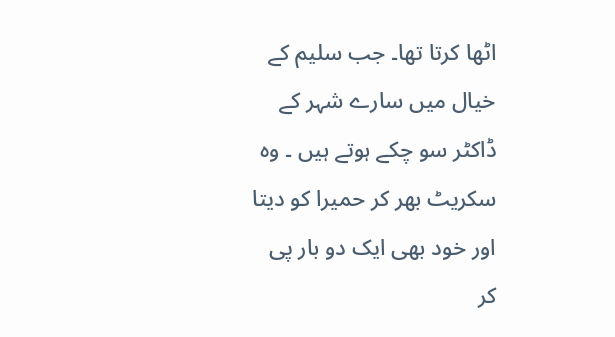اٹھا کرتا تھا۔ جب سلیم کے خیال میں سارے شہر کے ڈاکٹر سو چکے ہوتے ہیں ۔ وہ سکریٹ بھر کر حمیرا کو دیتا اور خود بھی ایک دو بار پی کر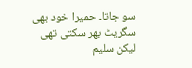سو جاتا۔ حمیرا خود بھی سگریٹ بھر سکتی تھی لیکن سلیم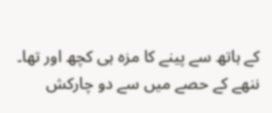کے ہاتھ سے پینے کا مزہ ہی کچھ اور تھا۔ ننھے کے حصے میں سے دو چارکش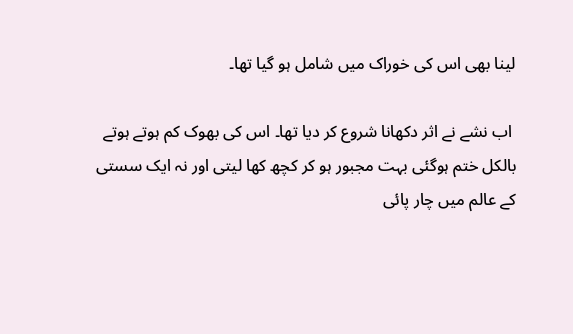لینا بھی اس کی خوراک میں شامل ہو گیا تھا۔

 اب نشے نے اثر دکھانا شروع کر دیا تھا۔ اس کی بھوک کم ہوتے ہوتے بالکل ختم ہوگئی بہت مجبور ہو کر کچھ کھا لیتی اور نہ ایک سستی کے عالم میں چار پائی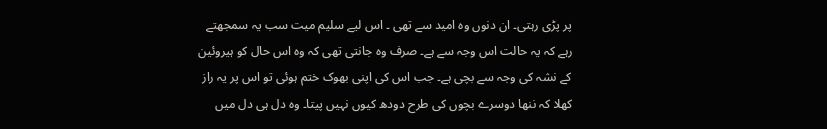پر پڑی رہتی۔ ان دنوں وہ امید سے تھی ۔ اس لیے سلیم میت سب یہ سمجھتے رہے کہ یہ حالت اس وجہ سے ہے۔ صرف وہ جانتی تھی کہ وہ اس حال کو ہیروئین کے نشہ کی وجہ سے بچی ہے۔ جب اس کی اپنی بھوک ختم ہوئی تو اس پر یہ راز کھلا کہ ننھا دوسرے بچوں کی طرح دودھ کیوں نہیں پیتا۔ وہ دل ہی دل میں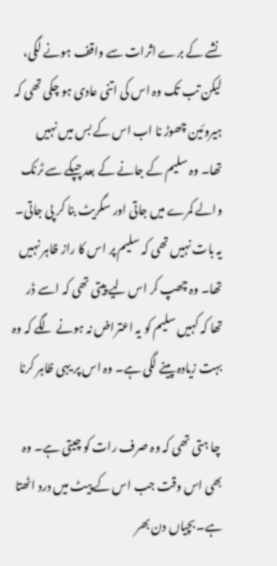نشے کے برے اثرات سے واقف ہونے لگی، لیکن تب تک وہ اس کی اتنی عادی ہو چکی تھی کہ ہیروئین چھوڑ نا اب اس کے بس میں نہیں تھا۔ وہ سلیم کے جانے کے بعد چپکے سے ٹرنک والے کمرے میں جاتی اور سگریٹ بنا کر پی جاتی۔ یہ بات نہیں تھی کہ سلیم پر اس کا راز ظاہر نہیں تھا۔ وہ چھپ کر اس لیے پیتی تھی کہ اسے ڈر تھا کہ کہیں سلیم کو یہ اعتراض نہ ہونے لگے کہ وہ بہت زیادہ پینے لگی ہے۔ وہ اس پر یہی ظاہر کرنا

 چا ہتی تھی کہ وہ صرف رات کو چیتی ہے۔ وہ بھی اس وقت جب اس کے پیٹ میں درد اٹھتا ہے۔ بچیاں دن بھر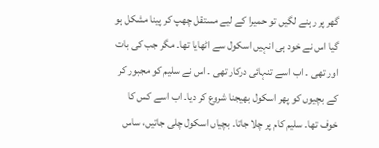گھر پر رہنے لگیں تو حمیرا کے لیے مستقل چھپ کر پینا مشکل ہو گیا اس نے خود ہی انہیں اسکول سے اٹھایا تھا۔ مگر جب کی بات اور تھی ۔ اب اسے تنہائی درکار تھی ۔ اس نے سلیم کو مجبور کر کے بچیوں کو پھر اسکول بھیجنا شروع کر دیا۔ اب اسے کس کا خوف تھا۔ سلیم کام پر چلا جاتا۔ بچیاں اسکول چلی جاتیں، ساس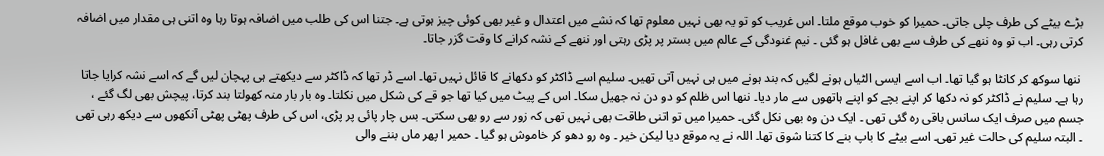بڑے بیٹے کی طرف چلی جاتی۔ حمیرا کو خوب موقع ملتا۔ اس غریب کو تو یہ بھی نہیں معلوم تھا کہ نشے میں اعتدال و غیر بھی کوئی چیز ہوتی ہے۔ جتنا اس کی طلب میں اضافہ ہوتا رہا وہ اتنی ہی مقدار میں اضافہ کرتی رہی۔ اب تو وہ ننھے کی طرف سے بھی غافل ہو گئی ۔ نیم غنودگی کے عالم میں بستر پر پڑی رہتی اور ننھے کے نشہ کرانے کا وقت گزر جاتا۔

 ننھا سوکھ کر کانٹا ہو گیا تھا۔ اب اسے ایسی الٹیاں ہونے لگیں کہ بند ہونے میں ہی نہیں آتی تھیں۔ سلیم اسے ڈاکٹر کو دکھانے کا قائل نہیں تھا۔ اسے ڈر تھا کہ ڈاکٹر سے دیکھتے ہی پہچان لیں گے کہ اسے نشہ کرایا جاتا رہا ہے۔ سلیم نے ڈاکٹر کو نہ دکھا کر اپنے بچے کو اپنے ہاتھوں سے مار دیا۔ ننھا اس ظلم کو دو دن نہ جھیل سکا۔ اس کے پیٹ میں کیا تھا جو قے کی شکل میں نکلتا۔ وہ بار بار منہ کھولتا بند کرتا، پیچش بھی لگ گئے ، جسم میں صرف ایک سانس باقی رہ گئی تھی ۔ ایک دن وہ بھی نکل گئی۔ حمیرا میں تو اتنی طاقت بھی نہیں تھی کہ زور سے رو بھی سکتی۔ بس چار پائی پر پڑی، اس کی طرف پھٹی پھٹی آنکھوں سے دیکھ رہی تھی ۔ البتہ سلیم کی حالت غیر تھی۔ اسے بیٹے کا باپ بنے کا کتنا شوق تھا۔ اللہ نے یہ موقع دیا لیکن خیر ۔ وہ رو دھو کر خاموش ہو گیا ۔ حمیر ا پھر ماں بننے والی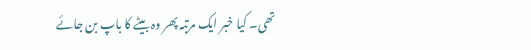تھی۔ کیا خبر ایک مرتبہ پھر وہ بیٹے کا باپ بن جائے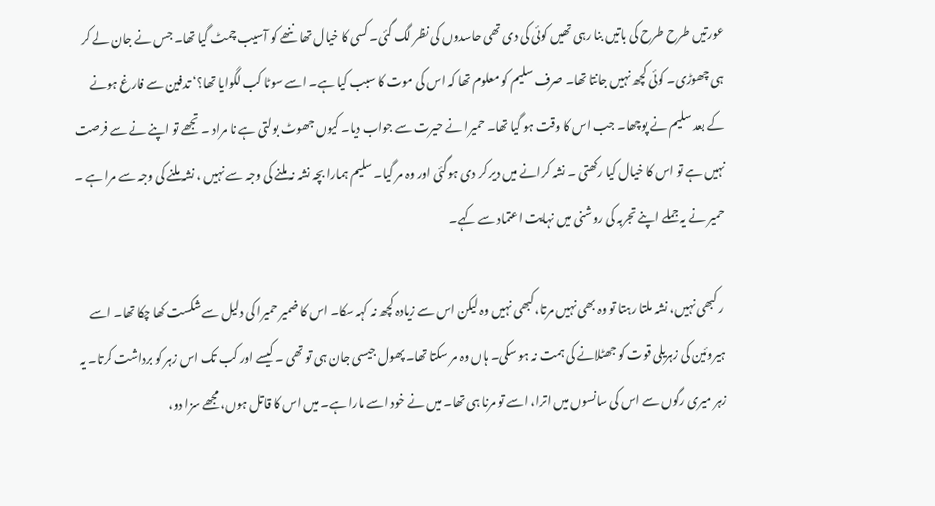عورتیں طرح طرح کی باتیں بنا رہی تھیں کوئی کی دی تھی حاسدوں کی نظر لگ گئی۔ کسی کا خیال تھا ننھے کو آسیب چمٹ گیا تھا۔ جس نے جان لے کر ہی چھوڑی۔ کوئی کچھ نہیں جانتا تھا۔ صرف سلیم کو معلوم تھا کہ اس کی موت کا سبب کیا ہے۔ اسے سوٹا کب لگوایا تھا؟‘ تدفین سے فارغ ہونے کے بعد سلیم نے پوچھا۔ جب اس کا وقت ہو گیا تھا۔ حمیرا نے حیرت سے جواب دیا۔ کیوں جھوٹ بولتی ہے نا مراد ۔ تجھے تو اپنے نے سے فرصت نہیں ہے تو اس کا خیال کیا رکھتی ۔ نشہ کرانے میں دیر کر دی ہوگئی اور وہ مر گیا۔ سلیم ہمارا بچہ نشہ نہ ملنے کی وجہ سے نہیں ، نشہ ملنے کی وجہ سے مرا ہے ۔ حمیر نے یہ جملے اپنے تجربہ کی روشنی میں نہایت اعتماد سے کہے۔

 ر کبھی نہیں، نشہ ملتا رہتا تو وہ بھی نہیں مرتا، کبھی نہیں وہ لیکن اس سے زیادہ کچھ نہ کہہ سکا۔ اس کا ضمیر حمیرا کی دلیل سے شکست کھا چکا تھا۔ اسے ہیروئین کی زہریلی قوت کو جھٹلانے کی ہمت نہ ہو سکی۔ ہاں وہ مر سکتا تھا۔ پھول جیسی جان ہی تو تھی ۔ کیسے اور کب تک اس زہر کو برداشت کرتا۔ یہ زہر میری رگوں سے اس کی سانسوں میں اترا، اسے تو مرنا ہی تھا۔ میں نے خود اسے مارا ہے۔ میں اس کا قاتل ہوں، مجھے سزا دو،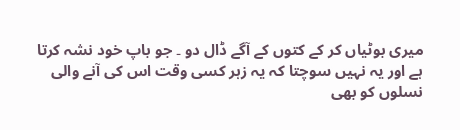میری بوٹیاں کر کے کتوں کے آگے ڈال دو ۔ جو باپ خود نشہ کرتا ہے اور یہ نہیں سوچتا کہ یہ زہر کسی وقت اس کی آنے والی نسلوں کو بھی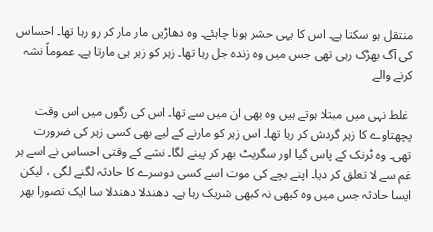منتقل ہو سکتا ہے۔ اس کا یہی حشر ہونا چاہئے۔ وہ دھاڑیں مار مار کر رو رہا تھا۔ احساس کی آگ بھڑک رہی تھی جس میں وہ زندہ جل رہا تھا۔ زہر کو زہر ہی مارتا ہے۔ عموماً نشہ کرنے والے

 غلط نہی میں مبتلا ہوتے ہیں وہ بھی ان میں سے تھا۔ اس کی رگوں میں اس وقت پچھتاوے کا زہر گردش کر رہا تھا۔ اس زہر کو مارنے کے لیے بھی کسی زہر کی ضرورت تھی۔ وہ ٹرنک کے پاس گیا اور سگریٹ بھر کر پینے لگا۔ نشے کے وقتی احساس نے اسے ہر غم سے لا تعلق کر دیا۔ اپنے بچے کی موت اسے کسی دوسرے کا حادثہ لگنے لگی ، لیکن ایسا حادثہ جس میں وہ کبھی نہ کبھی شریک رہا ہے۔ دھندلا دھندلا سا ایک تصورا بھر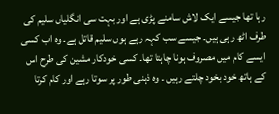رہا تھا جیسے ایک لاش سامنے پڑی ہے اور بہت سی انگلیاں سلیم کی طرف اٹھ رہی ہیں۔ جیسے سب کہہ رہے ہوں سلیم قاتل ہے۔ وہ اب کسی ایسے کام میں مصروف ہونا چاہتا تھا۔ کسی خودکار مشین کی طرح اس کے ہاتھ خود بخود چلتے رہیں ۔ وہ ذہنی طور پر سوتا رہے اور کام کرتا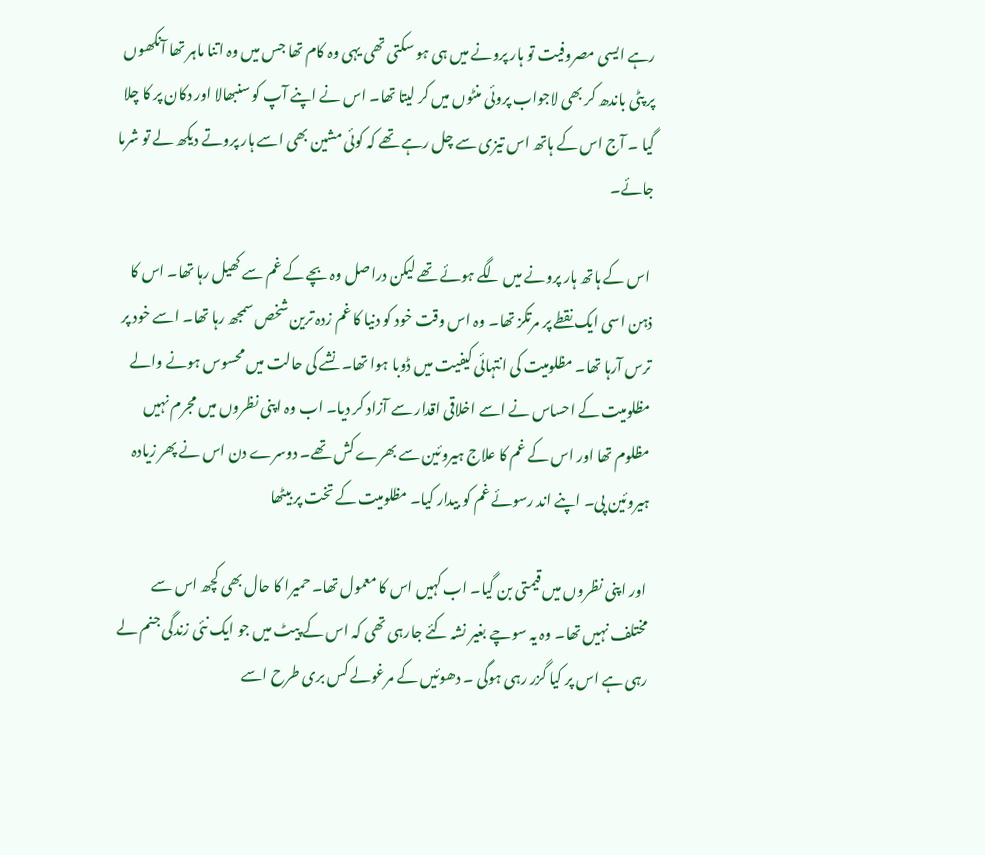رہے ایسی مصروفیت تو ہار پرونے میں ہی ہو سکتی تھی یہی وہ کام تھا جس میں وہ اتنا ماہر تھا آنکھوں پر پٹی باندھ کر بھی لاجواب پروئی منٹوں میں کر لیتا تھا۔ اس نے اپنے آپ کو سنبھالا اور دکان پر کا چلا گیا ۔ آج اس کے ہاتھ اس تیزی سے چل رہے تھے کہ کوئی مشین بھی اسے ہار پروتے دیکھ لے تو شرما جائے۔

 اس کے ہاتھ ہار پرونے میں لگے ہوئے تھے لیکن دراصل وہ بچے کے غم سے کھیل رہا تھا۔ اس کا ذہن اسی ایک نقطے پر مرتکز تھا۔ وہ اس وقت خود کو دنیا کا غم زدہ ترین شخص سمجھ رہا تھا۔ اسے خود پر ترس آرہا تھا۔ مظلومیت کی انتہائی کیفیت میں ڈوبا ہوا تھا۔ نشے کی حالت میں محسوس ہونے والے مظلومیت کے احساس نے اسے اخلاقی اقدار سے آزاد کر دیا۔ اب وہ اپنی نظروں میں مجرم نہیں مظلوم تھا اور اس کے غم کا علاج ہیروئین سے بھرے کش تھے۔ دوسرے دن اس نے پھر زیادہ ہیروئین پی۔ اپنے اند رسوئے غم کو بیدار کیا۔ مظلومیت کے تخت پر بیٹھا

 اور اپنی نظروں میں قیمتی بن گیا۔ اب کہیں اس کا معمول تھا۔ حمیرا کا حال بھی کچھ اس سے مختلف نہیں تھا۔ وہ یہ سوچے بغیر نشہ کئے جارہی تھی کہ اس کے پیٹ میں جو ایک نئی زندگی جنم لے رہی ہے اس پر کیا گزر رہی ہوگی ۔ دھوئیں کے مرغولے کس بری طرح اسے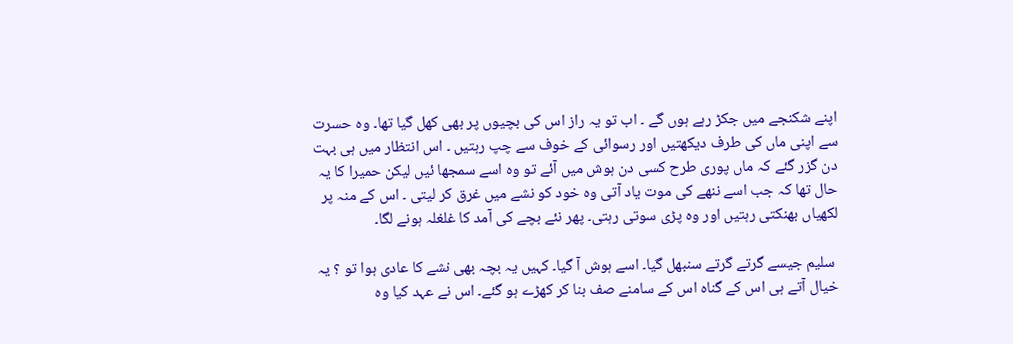اپنے شکنجے میں جکڑ رہے ہوں گے ۔ اب تو یہ راز اس کی بچیوں پر بھی کھل گیا تھا۔ وہ حسرت سے اپنی ماں کی طرف دیکھتیں اور رسوائی کے خوف سے چپ رہتیں ۔ اس انتظار میں ہی بہت دن گزر گئے کہ ماں پوری طرح کسی دن ہوش میں آئے تو وہ اسے سمجھا ئیں لیکن حمیرا کا یہ حال تھا کہ جب اسے ننھے کی موت یاد آتی وہ خود کو نشے میں غرق کر لیتی ۔ اس کے منہ پر لکھیاں بھنکتی رہتیں اور وہ پڑی سوتی رہتی۔ پھر نئے بچے کی آمد کا غلغلہ ہونے لگا۔

 سلیم جیسے گرتے گرتے سنبھل گیا۔ اسے ہوش آ گیا۔ کہیں یہ بچہ بھی نشے کا عادی ہوا تو ؟ یہ خیال آتے ہی اس کے گناہ اس کے سامنے صف بنا کر کھڑے ہو گئے۔ اس نے عہد کیا وہ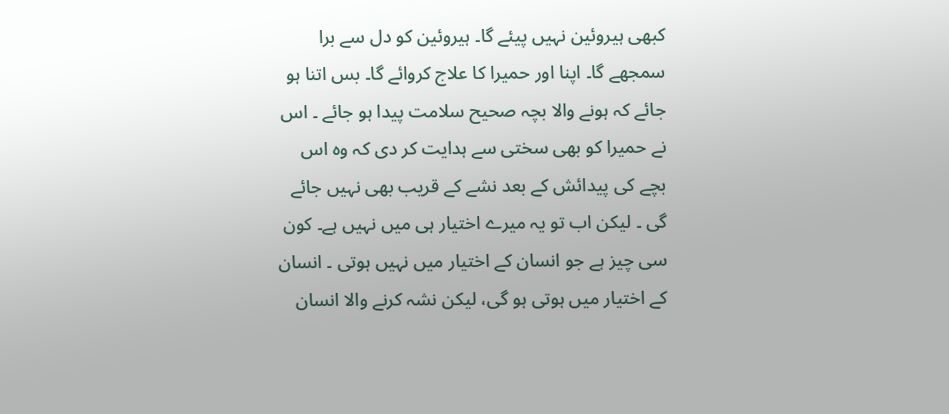کبھی ہیروئین نہیں پیئے گا۔ ہیروئین کو دل سے برا سمجھے گا۔ اپنا اور حمیرا کا علاج کروائے گا۔ بس اتنا ہو جائے کہ ہونے والا بچہ صحیح سلامت پیدا ہو جائے ۔ اس نے حمیرا کو بھی سختی سے ہدایت کر دی کہ وہ اس بچے کی پیدائش کے بعد نشے کے قریب بھی نہیں جائے گی ۔ لیکن اب تو یہ میرے اختیار ہی میں نہیں ہے۔ کون سی چیز ہے جو انسان کے اختیار میں نہیں ہوتی ۔ انسان کے اختیار میں ہوتی ہو گی، لیکن نشہ کرنے والا انسان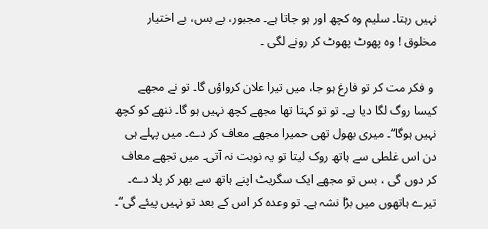نہیں رہتا۔ سلیم وہ کچھ اور ہو جاتا ہے۔ مجبور، بے بس، بے اختیار مخلوق ! وہ پھوٹ پھوٹ کر رونے لگی ۔

 و فکر مت کر تو فارغ ہو جا، میں تیرا علان کرواؤں گا۔ تو نے مجھے کیسا روگ لگا دیا ہے۔ تو تو کہتا تھا مجھے کچھ نہیں ہو گا۔ ننھے کو کچھ نہیں ہوگا“۔ میری بھول تھی حمیرا مجھے معاف کر دے۔ میں پہلے ہی دن اس غلطی سے ہاتھ روک لیتا تو یہ نوبت نہ آتی۔ میں تجھے معاف کر دوں گی ، بس تو مجھے ایک سگریٹ اپنے ہاتھ سے بھر کر پلا دے۔ تیرے ہاتھوں میں بڑا نشہ ہے۔ تو وعدہ کر اس کے بعد تو نہیں پیئے گی“۔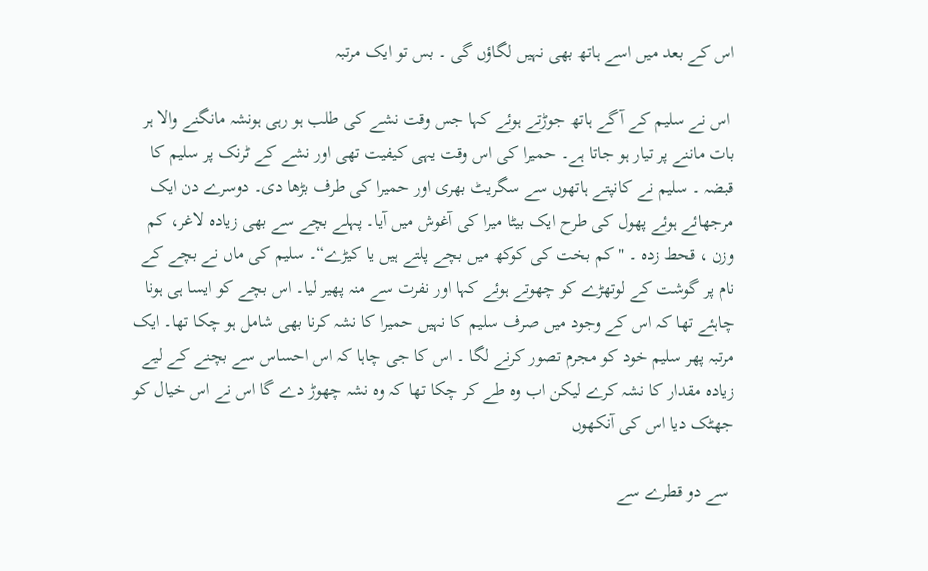اس کے بعد میں اسے ہاتھ بھی نہیں لگاؤں گی ۔ بس تو ایک مرتبہ

 اس نے سلیم کے آگے ہاتھ جوڑتے ہوئے کہا جس وقت نشے کی طلب ہو رہی ہونشہ مانگنے والا ہر بات ماننے پر تیار ہو جاتا ہے۔ حمیرا کی اس وقت یہی کیفیت تھی اور نشے کے ٹرنک پر سلیم کا قبضہ ۔ سلیم نے کانپتے ہاتھوں سے سگریٹ بھری اور حمیرا کی طرف بڑھا دی۔ دوسرے دن ایک مرجھائے ہوئے پھول کی طرح ایک بیٹا میرا کی آغوش میں آیا۔ پہلے بچے سے بھی زیادہ لاغر، کم وزن ، قحط زدہ ۔ " کم بخت کی کوکھ میں بچے پلتے ہیں یا کیڑے“۔ سلیم کی ماں نے بچے کے نام پر گوشت کے لوتھڑے کو چھوتے ہوئے کہا اور نفرت سے منہ پھیر لیا۔ اس بچے کو ایسا ہی ہونا چاہئے تھا کہ اس کے وجود میں صرف سلیم کا نہیں حمیرا کا نشہ کرنا بھی شامل ہو چکا تھا۔ ایک مرتبہ پھر سلیم خود کو مجرم تصور کرنے لگا ۔ اس کا جی چاہا کہ اس احساس سے بچنے کے لیے زیادہ مقدار کا نشہ کرے لیکن اب وہ طے کر چکا تھا کہ وہ نشہ چھوڑ دے گا اس نے اس خیال کو جھٹک دیا اس کی آنکھوں

 سے دو قطرے سے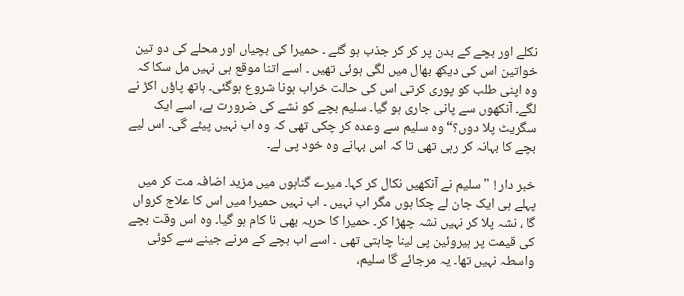نکلے اور بچے کے بدن پر کر کر جذب ہو گئے ۔ حمیرا کی بچیاں اور محلے کی دو تین خواتین اس کی دیکھ بھال میں لگی ہوئی تھیں ۔ اسے اتنا موقع ہی نہیں مل سکا کہ وہ اپنی طلب کو پوری کرتی اس کی حالت خراب ہونا شروع ہوگئی۔ ہاتھ پاؤں اکڑ نے لگے۔ آنکھوں سے پانی جاری ہو گیا۔ سلیم بچے کو نشے کی ضرورت ہے، اسے ایک سگریٹ پلا دوں؟“ وہ سلیم سے وعدہ کر چکی تھی کہ وہ اب نہیں پیئے گی۔ اس لیے بچے کا بہانہ کر رہی تھی تا کہ اس بہانے وہ خود پی لے۔

خبر دار ! " سلیم نے آنکھیں نکال کر کہا۔ میرے گناہوں میں مزید اضافہ مت کر میں پہلے ہی ایک جان لے چکا ہوں مگر اب نہیں ۔ اب نہیں حمیرا میں اس کا علاج کرواں گا ، نشہ پلا کر نہیں نشہ چھڑا کر۔ حمیرا کا حربہ بھی نا کام ہو گیا۔ وہ اس وقت بچے کی قیمت پر ہیروئین پی لینا چاہتی تھی ۔ اسے اب بچے کے مرنے جینے سے کوئی واسطہ نہیں تھا۔ یہ مرجائے گا سلیم،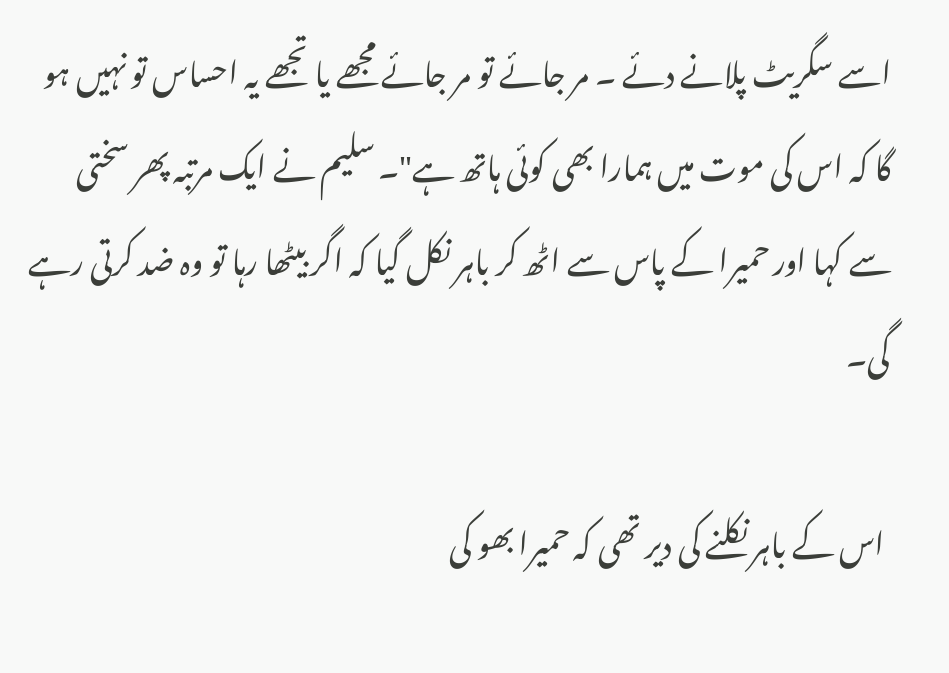اسے سگریٹ پلانے دئے ۔ مر جائے تو مر جائے مجھے یا تجھے یہ احساس تو نہیں ہو گا کہ اس کی موت میں ہمارا بھی کوئی ہاتھ ہے"۔ سلیم نے ایک مرتبہ پھر سختی سے کہا اور حمیرا کے پاس سے اٹھ کر باہر نکل گیا کہ اگر بیٹھا رہا تو وہ ضد کرتی رہے گی۔

 اس کے باہر نکلنے کی دیر تھی کہ حمیرا بھو کی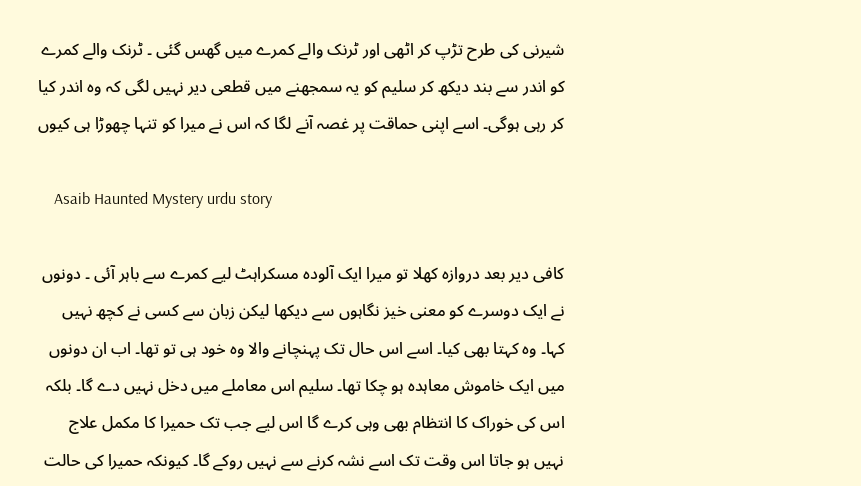شیرنی کی طرح تڑپ کر اٹھی اور ٹرنک والے کمرے میں گھس گئی ۔ ٹرنک والے کمرے کو اندر سے بند دیکھ کر سلیم کو یہ سمجھنے میں قطعی دیر نہیں لگی کہ وہ اندر کیا کر رہی ہوگی۔ اسے اپنی حماقت پر غصہ آنے لگا کہ اس نے میرا کو تنہا چھوڑا ہی کیوں

    Asaib Haunted Mystery urdu story

کافی دیر بعد دروازہ کھلا تو میرا ایک آلودہ مسکراہٹ لیے کمرے سے باہر آئی ۔ دونوں نے ایک دوسرے کو معنی خیز نگاہوں سے دیکھا لیکن زبان سے کسی نے کچھ نہیں کہا۔ وہ کہتا بھی کیا۔ اسے اس حال تک پہنچانے والا وہ خود ہی تو تھا۔ اب ان دونوں میں ایک خاموش معاہدہ ہو چکا تھا۔ سلیم اس معاملے میں دخل نہیں دے گا۔ بلکہ اس کی خوراک کا انتظام بھی وہی کرے گا اس لیے جب تک حمیرا کا مکمل علاج نہیں ہو جاتا اس وقت تک اسے نشہ کرنے سے نہیں روکے گا۔ کیونکہ حمیرا کی حالت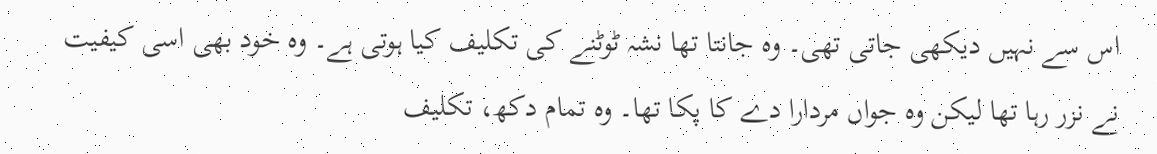اس سے نہیں دیکھی جاتی تھی۔ وہ جانتا تھا نشہ ٹوٹنے کی تکلیف کیا ہوتی ہے۔ وہ خود بھی اسی کیفیت نے نزر رہا تھا لیکن وہ جواں مردارا دے کا پکا تھا۔ وہ تمام دکھ، تکلیف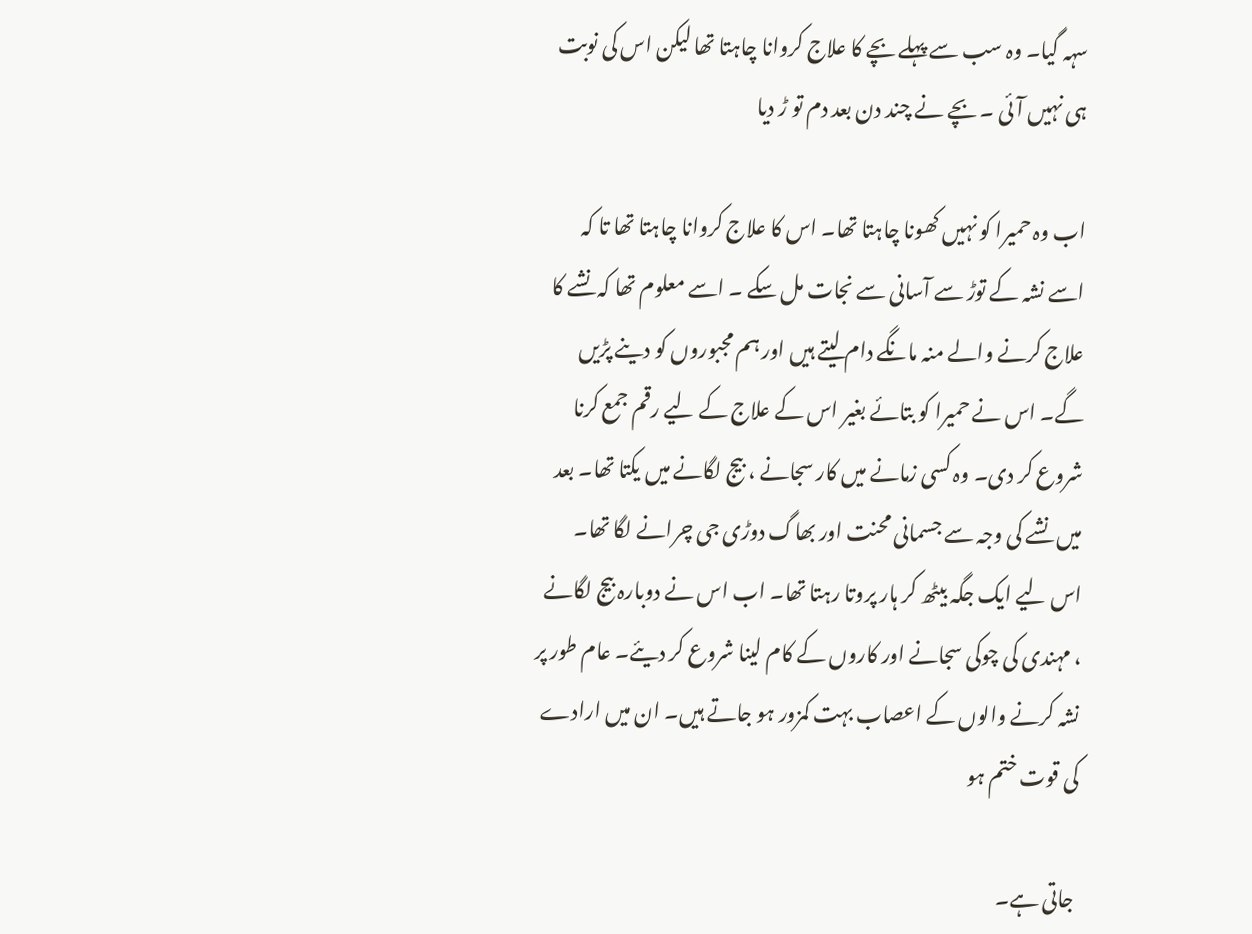سہہ گیا۔ وہ سب سے پہلے بچے کا علاج کروانا چاہتا تھا لیکن اس کی نوبت ہی نہیں آئی ۔ بچے نے چند دن بعد دم تو ڑ دیا

اب وہ حمیرا کو نہیں کھونا چاہتا تھا۔ اس کا علاج کروانا چاہتا تھا تا کہ اسے نشہ کے توڑ سے آسانی سے نجات مل سکے ۔ اسے معلوم تھا کہ نشے کا علاج کرنے والے منہ مانگے دام لیتے ہیں اور ہم مجبوروں کو دینے پڑیں گے۔ اس نے حمیرا کو بتائے بغیر اس کے علاج کے لیے رقم جمع کرنا شروع کر دی۔ وہ کسی زمانے میں کار سجانے ، بیج لگانے میں یکتا تھا۔ بعد میں نشے کی وجہ سے جسمانی محنت اور بھاگ دوڑی جی چرانے لگا تھا۔ اس لیے ایک جگہ بیٹھ کر ہار پروتا رہتا تھا۔ اب اس نے دوبارہ بیج لگانے ، مہندی کی چوکی سجانے اور کاروں کے کام لینا شروع کر دیئے۔ عام طور پر نشہ کرنے والوں کے اعصاب بہت کمزور ہو جاتے ہیں۔ ان میں ارادے کی قوت ختم ہو

 جاتی ہے۔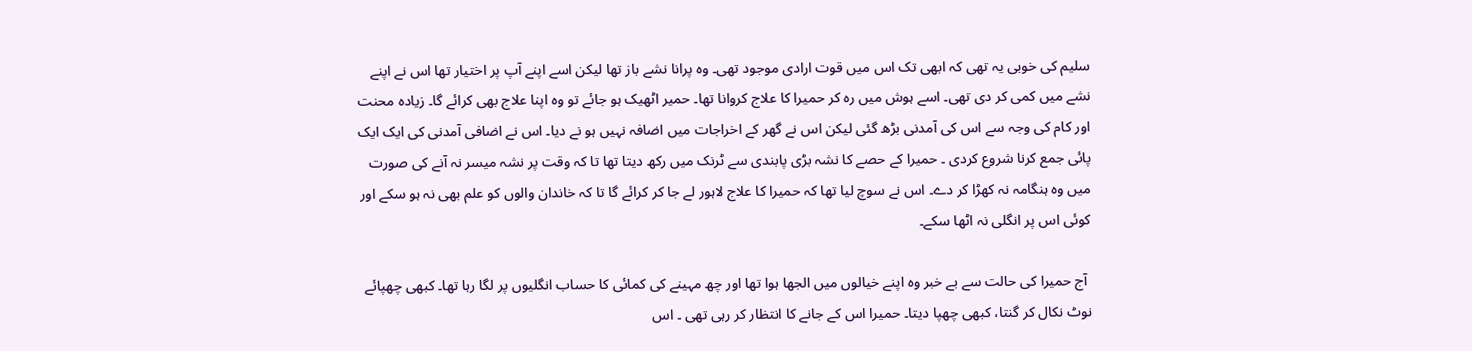سلیم کی خوبی یہ تھی کہ ابھی تک اس میں قوت ارادی موجود تھی۔ وہ پرانا نشے باز تھا لیکن اسے اپنے آپ پر اختیار تھا اس نے اپنے نشے میں کمی کر دی تھی۔ اسے ہوش میں رہ کر حمیرا کا علاج کروانا تھا۔ حمیر اٹھیک ہو جائے تو وہ اپنا علاج بھی کرائے گا۔ زیادہ محنت اور کام کی وجہ سے اس کی آمدنی بڑھ گئی لیکن اس نے گھر کے اخراجات میں اضافہ نہیں ہو نے دیا۔ اس نے اضافی آمدنی کی ایک ایک پائی جمع کرنا شروع کردی ۔ حمیرا کے حصے کا نشہ بڑی پابندی سے ٹرنک میں رکھ دیتا تھا تا کہ وقت پر نشہ میسر نہ آنے کی صورت میں وہ ہنگامہ نہ کھڑا کر دے۔ اس نے سوچ لیا تھا کہ حمیرا کا علاج لاہور لے جا کر کرائے گا تا کہ خاندان والوں کو علم بھی نہ ہو سکے اور کوئی اس پر انگلی نہ اٹھا سکے۔

 آج حمیرا کی حالت سے بے خبر وہ اپنے خیالوں میں الجھا ہوا تھا اور چھ مہینے کی کمائی کا حساب انگلیوں پر لگا رہا تھا۔ کبھی چھپائے نوٹ نکال کر گنتا، کبھی چھپا دیتا۔ حمیرا اس کے جانے کا انتظار کر رہی تھی ۔ اس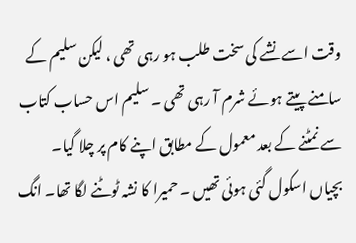وقت اسے نشے کی سخت طلب ہو رہی تھی ، لیکن سلیم کے سامنے پیتے ہوئے شرم آ رہی تھی ۔ سلیم اس حساب کتاب سے نمٹنے کے بعد معمول کے مطابق اپنے کام پر چلا گیا۔ بچیاں اسکول گئی ہوئی تھیں ۔ حمیرا کا نشہ ٹوٹنے لگا تھا۔ انگ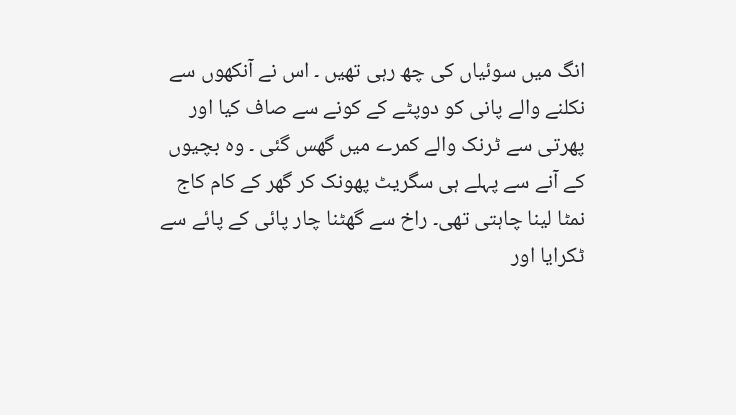انگ میں سوئیاں کی چھ رہی تھیں ۔ اس نے آنکھوں سے نکلنے والے پانی کو دوپٹے کے کونے سے صاف کیا اور پھرتی سے ٹرنک والے کمرے میں گھس گئی ۔ وہ بچیوں کے آنے سے پہلے ہی سگریٹ پھونک کر گھر کے کام کاج نمٹا لینا چاہتی تھی۔ راخ سے گھٹنا چار پائی کے پائے سے ٹکرایا اور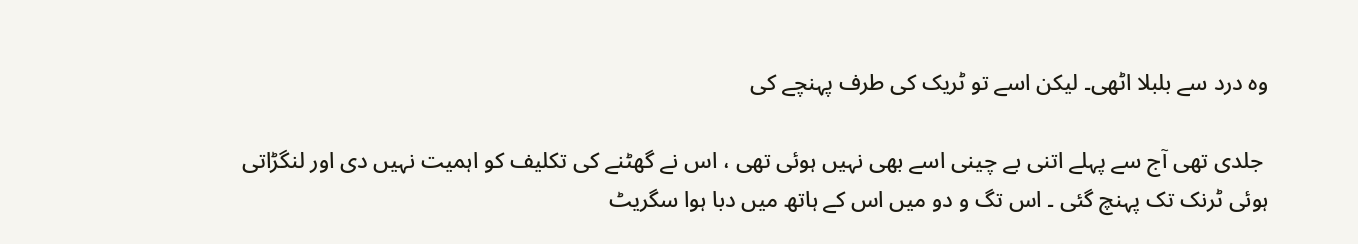وہ درد سے بلبلا اٹھی۔ لیکن اسے تو ٹریک کی طرف پہنچے کی

 جلدی تھی آج سے پہلے اتنی بے چینی اسے بھی نہیں ہوئی تھی ، اس نے گھٹنے کی تکلیف کو اہمیت نہیں دی اور لنگڑاتی ہوئی ٹرنک تک پہنچ گئی ۔ اس تگ و دو میں اس کے ہاتھ میں دبا ہوا سگریٹ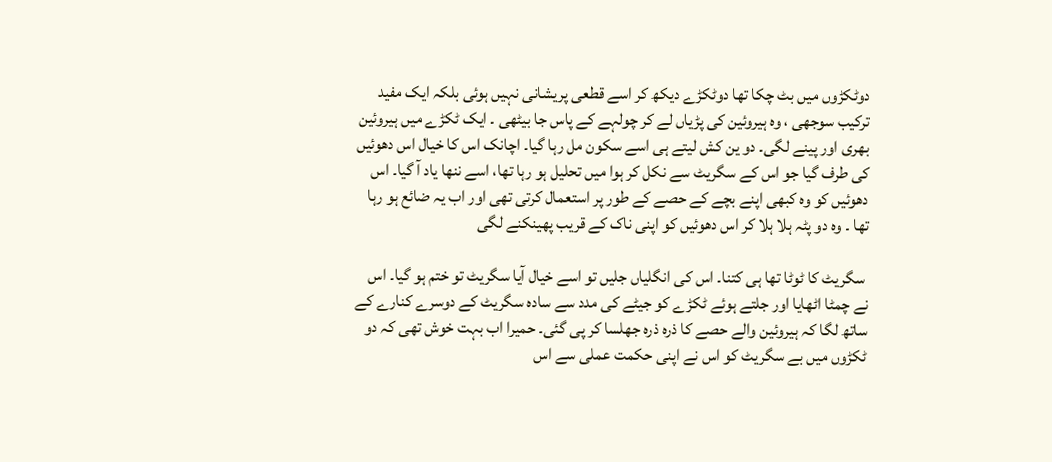دوٹکڑوں میں بٹ چکا تھا دوٹکڑے دیکھ کر اسے قطعی پریشانی نہیں ہوئی بلکہ ایک مفید ترکیب سوجھی ، وہ ہیروئین کی پڑیاں لے کر چولہے کے پاس جا بیٹھی ۔ ایک ٹکڑے میں ہیروئین بھری اور پینے لگی۔ دو ین کش لیتے ہی اسے سکون مل رہا گیا۔ اچانک اس کا خیال اس دھوئیں کی طرف گیا جو اس کے سگریٹ سے نکل کر ہوا میں تحلیل ہو رہا تھا، اسے ننھا یاد آ گیا۔ اس دھوئیں کو وہ کبھی اپنے بچے کے حصے کے طور پر استعمال کرتی تھی اور اب یہ ضائع ہو رہا تھا ۔ وہ دو پٹہ ہلا ہلا کر اس دھوئیں کو اپنی ناک کے قریب پھینکنے لگی

 سگریٹ کا ٹوٹا تھا ہی کتنا۔ اس کی انگلیاں جلیں تو اسے خیال آیا سگریٹ تو ختم ہو گیا۔ اس نے چمٹا اٹھایا اور جلتے ہوئے ٹکڑے کو جیٹے کی مدد سے سادہ سگریٹ کے دوسرے کنارے کے ساتھ لگا کہ ہیروئین والے حصے کا ذرہ ذرہ جھلسا کر پی گئی۔ حمیرا اب بہت خوش تھی کہ دو ٹکڑوں میں بے سگریٹ کو اس نے اپنی حکمت عملی سے اس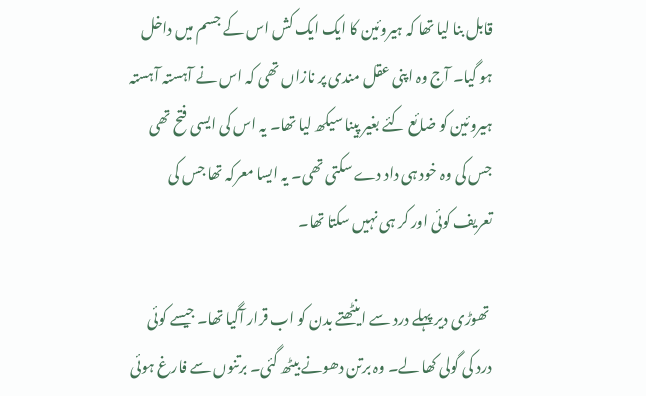قابل بنا لیا تھا کہ ہیروئین کا ایک ایک کش اس کے جسم میں داخل ہو گیا۔ آج وہ اپنی عقل مندی پر نازاں تھی کہ اس نے آہستہ آہستہ ہیروئین کو ضائع کئے بغیر پینا سیکھ لیا تھا۔ یہ اس کی ایسی فتح تھی جس کی وہ خود ہی داد دے سکتی تھی۔ یہ ایسا معرکہ تھا جس کی تعریف کوئی اور کر ہی نہیں سکتا تھا۔

 تھوڑی دیر پہلے درد سے اینٹھتے بدن کو اب قرار آگیا تھا۔ جیسے کوئی درد کی گولی کھا لے۔ وہ برتن دھونے بیٹھ گئی۔ برتنوں سے فارغ ہوئی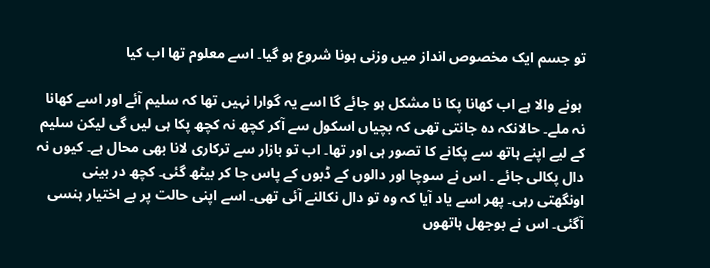تو جسم ایک مخصوص انداز میں وزنی ہونا شروع ہو گیا۔ اسے معلوم تھا اب کیا

 ہونے والا ہے اب کھانا پکا نا مشکل ہو جائے گا اسے یہ گوارا نہیں تھا کہ سلیم آئے اور اسے کھانا نہ ملے۔ حالانکہ دہ جانتی تھی کہ بچیاں اسکول سے آکر کچھ نہ کچھ پکا ہی لیں گی لیکن سلیم کے لیے اپنے ہاتھ سے پکانے کا تصور ہی اور تھا۔ اب تو بازار سے ترکاری لانا بھی محال ہے۔ کیوں نہ دال پکالی جائے ۔ اس نے سوچا اور دالوں کے ڈبوں کے پاس جا کر بیٹھ گئی۔ کچھ در بینی اونگھتی رہی۔ پھر اسے یاد آیا کہ وہ تو دال نکالنے آئی تھی۔ اسے اپنی حالت پر بے اختیار ہنسی آگئی۔ اس نے بوجھل ہاتھوں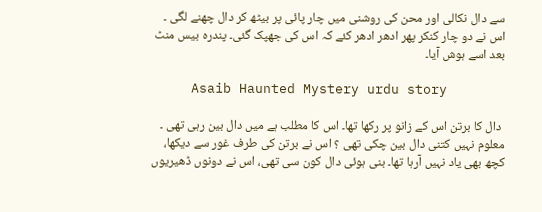سے دال نکالی اور محن کی روشنی میں چار پائی پر بیٹھ کر دال چھنے لگی ۔ اس نے دو چار کنکر پھر ادھر ادھر کئے کہ اس کی جھپک گئی۔ پندرہ بیس منٹ بعد اسے ہوش آیا۔

     Asaib Haunted Mystery urdu story

 دال کا برتن اس کے زانو پر رکھا تھا۔ اس کا مطلب ہے میں دال بین رہی تھی ۔ معلوم نہیں کتنی دال بین چکی تھی ؟ اس نے برتن کی طرف غور سے دیکھا، کچھ بھی یاد نہیں آرہا تھا۔ بنی ہوئی دال کون سی تھی، اس نے دونوں ڈھیریوں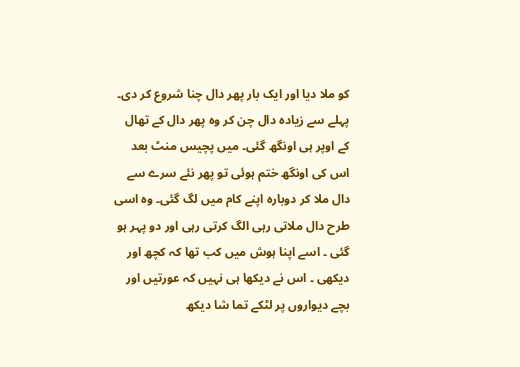کو ملا دیا اور ایک بار پھر دال چنا شروع کر دی۔ پہلے سے زیادہ دال چن کر وہ پھر دال کے تھال کے اوپر ہی اونگھ گئی۔ میں پچیس منٹ بعد اس کی اونگھ ختم ہوئی تو پھر نئے سرے سے دال ملا کر دوبارہ اپنے کام میں لگ گئی۔ وہ اسی طرح دال ملاتی رہی الگ کرتی رہی اور دو پہر ہو گئی ۔ اسے اپنا ہوش میں کب تھا کہ کچھ اور دیکھی ۔ اس نے دیکھا ہی نہیں کہ عورتیں اور بچے دیواروں پر لٹکے تما شا دیکھ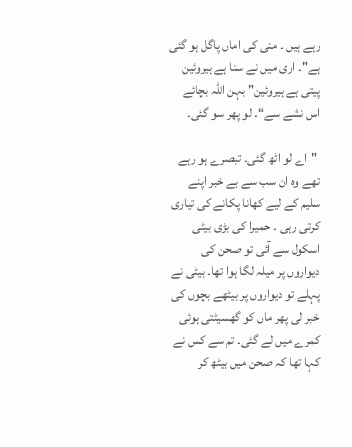رہے ہیں ۔ منی کی اماں پاگل ہو گئی ہے"۔ اری میں نے سنا ہے ہیروئین پیتی ہے ہیروئین" بہن اللہ بچائے اس نشے سے“۔ لو پھر سو گئی۔

 "اے لو اٹھ گئی۔ تبصرے ہو رہے تھے وہ ان سب سے بے خبر اپنے سلیم کے لیے کھانا پکانے کی تیاری کرتی رہی ۔ حمیرا کی بڑی بیٹی اسکول سے آئی تو صحن کی دیواروں پر میلہ لگا ہوا تھا۔ بیٹی نے پہلے تو دیواروں پر بیٹھے بچوں کی خبر لی پھر ماں کو گھسیٹتی ہوئی کمرے میں لے گئی۔ تم سے کس نے کہا تھا کہ صحن میں بیٹھ کر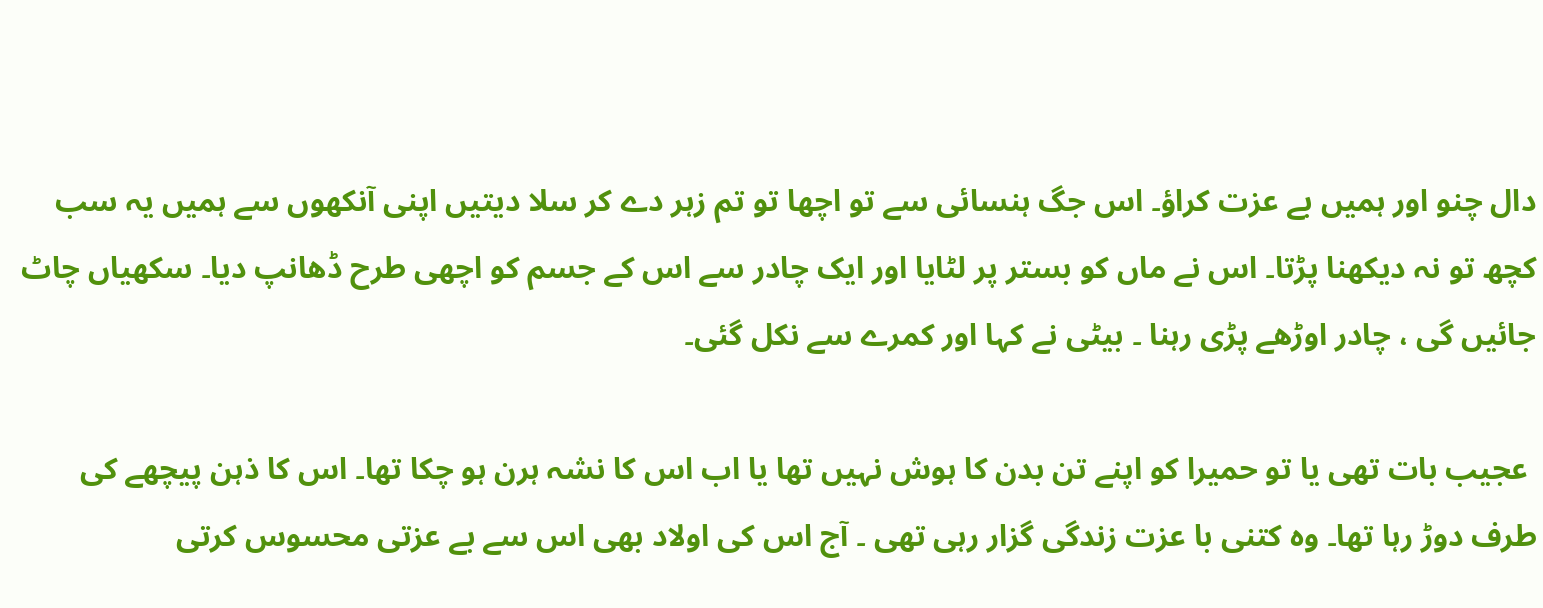دال چنو اور ہمیں بے عزت کراؤ۔ اس جگ ہنسائی سے تو اچھا تو تم زہر دے کر سلا دیتیں اپنی آنکھوں سے ہمیں یہ سب کچھ تو نہ دیکھنا پڑتا۔ اس نے ماں کو بستر پر لٹایا اور ایک چادر سے اس کے جسم کو اچھی طرح ڈھانپ دیا۔ سکھیاں چاٹ جائیں گی ، چادر اوڑھے پڑی رہنا ۔ بیٹی نے کہا اور کمرے سے نکل گئی۔

 عجیب بات تھی یا تو حمیرا کو اپنے تن بدن کا ہوش نہیں تھا یا اب اس کا نشہ ہرن ہو چکا تھا۔ اس کا ذہن پیچھے کی طرف دوڑ رہا تھا۔ وہ کتنی با عزت زندگی گزار رہی تھی ۔ آج اس کی اولاد بھی اس سے بے عزتی محسوس کرتی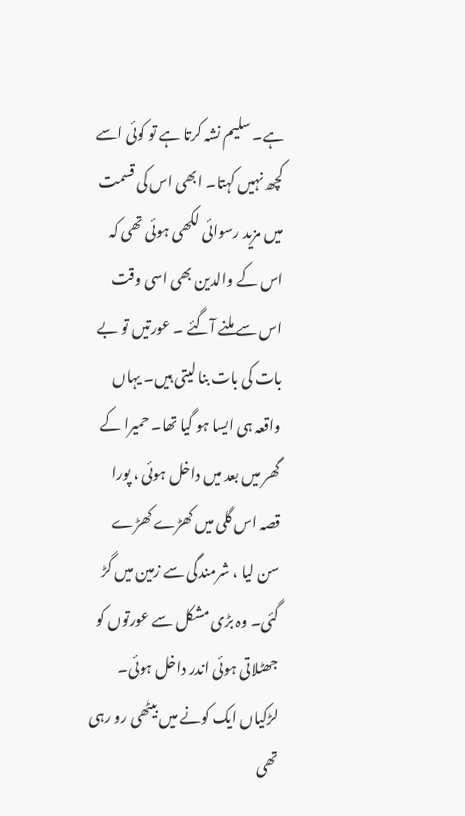ہے۔ سلیم نشہ کرتا ہے تو کوئی اسے کچھ نہیں کہتا۔ ابھی اس کی قسمت میں مزید رسوائی لکھی ہوئی تھی کہ اس کے والدین بھی اسی وقت اس سے ملنے آگئے ۔ عورتیں تو بے بات کی بات بنا لیتی ہیں۔ یہاں واقعہ ہی ایسا ہو گیا تھا۔ حمیرا کے گھر میں بعد میں داخل ہوئی ، پورا قصہ اس گلی میں کھڑے کھڑے سن لیا ، شرمندگی سے زمین میں گڑ گئی۔ وہ بڑی مشکل سے عورتوں کو جھٹلاتی ہوئی اندر داخل ہوئی۔ لڑکیاں ایک کونے میں بیٹھی رو رہی تھی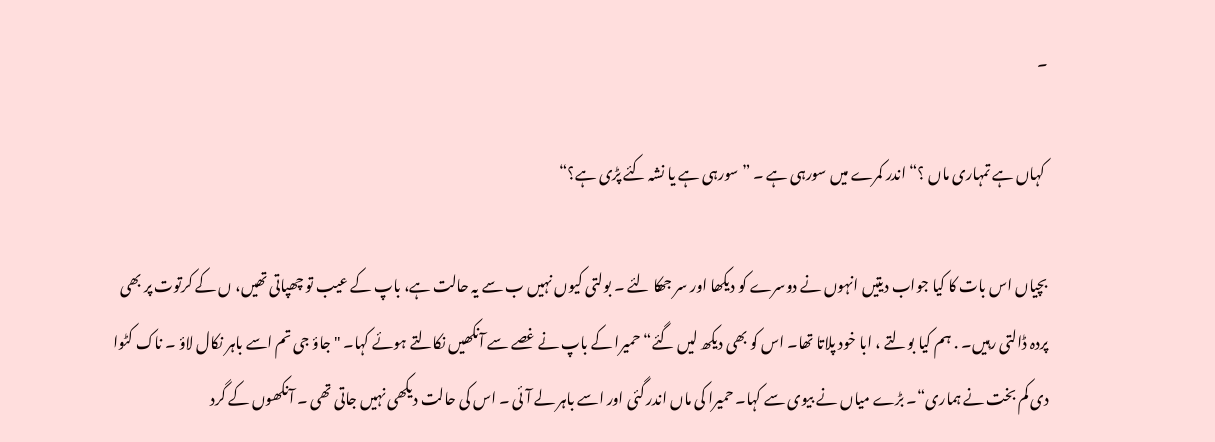۔

 کہاں ہے تمہاری ماں ؟“ اندر کمرے میں سورہی ہے ۔ ” سورہی ہے یا نشہ کئے پڑی ہے؟“

بچیاں اس بات کا کیا جواب دیتیں انہوں نے دوسرے کو دیکھا اور سر جھکا لئے ۔ بولتی کیوں نہیں ب سے یہ حالت ہے، باپ کے عیب تو چھپاتی تھیں، ں کے کرتوت پر بھی پردہ ڈالتی رہیں۔ . ہم کیا بولتے ، ابا خود پلاتا تھا۔ اس کو بھی دیکھ لیں گئے“ حمیرا کے باپ نے غصے سے آنکھیں نکالتے ہوئے کہا۔ " جاؤ جی تم اسے باہر نکال لاؤ ۔ ناک کٹوا دی کم بخت نے ہماری“۔ بڑے میاں نے بیوی سے کہا۔ حمیرا کی ماں اندر گئی اور اسے باہر لے آئی ۔ اس کی حالت دیکھی نہیں جاتی تھی ۔ آنکھوں کے گرد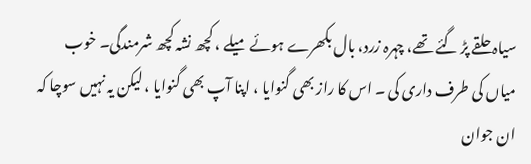سیاہ حلقے پڑ گئے تھے، چہرہ زرد، بال بکھرے ہوئے میلے ، کچھ نشہ کچھ شرمندگی۔ خوب میاں کی طرف داری کی ۔ اس کا راز بھی گنوایا ، اپنا آپ بھی گنوایا ، لیکن یہ نہیں سوچا کہ ان جوان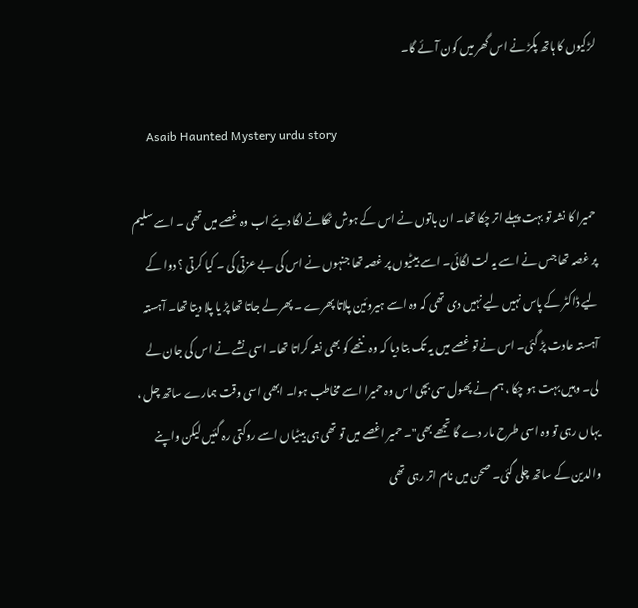لڑکیوں کا ہاتھ پکڑ نے اس گھر میں کون آئے گا۔

     Asaib Haunted Mystery urdu story

 حمیرا کا نشہ تو بہت پہلے اتر چکا تھا۔ ان باتوں نے اس کے ہوش ٹھکانے لگا دیئے اب وہ غصے میں تھی ۔ اسے سلیم پر غصہ تھا جس نے اسے یہ لت لگائی۔ اسے بیٹیوں پر غصہ تھا جنہوں نے اس کی بے عزتی کی ۔ کیا کرتی ؟ دوا کے لیے ڈاکٹر کے پاس نہیں لیے نہیں دی تھی کہ وہ اسے ہیروئین پلاتا پھرے ۔ پھر لے جاتا تھا پڑ یا پلا دیتا تھا۔ آہستہ آہستہ عادت پڑ گئی۔ اس نے تو غصے میں یہ تک بتا دیا کہ وہ ننھے کو بھی نشہ کراتا تھا۔ اسی نشے نے اس کی جان لے لی۔ وہیں بہت ہو چکا ، ہم نے پھول سی بچی اس وہ حمیرا اسے مخاطب ہوا۔ ابھی اسی وقت ہمارے ساتھ چل ، یہاں رہی تو وہ اسی طرح مار دے گا تجھے بھی"۔ حمیر اغصے میں تو تھی ہی بیٹیاں اسے روکتی رہ گئیں لیکن واپنے والدین کے ساتھ چلی گئی۔ صحن میں نام اتر رہی تھی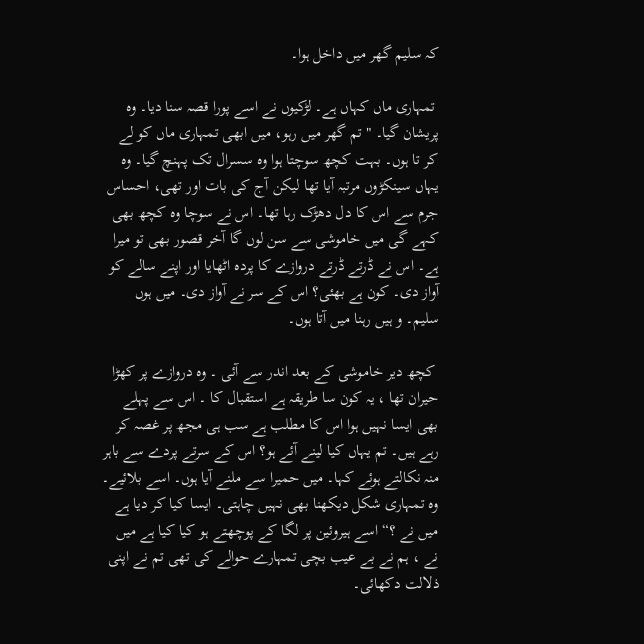کہ سلیم گھر میں داخل ہوا۔

 تمہاری ماں کہاں ہے۔ لڑکیوں نے اسے پورا قصہ سنا دیا۔ وہ پریشان گیا۔ " تم گھر میں رہو، میں ابھی تمہاری ماں کو لے کر تا ہوں۔ بہت کچھ سوچتا ہوا وہ سسرال تک پہنچ گیا۔ وہ یہاں سینکڑوں مرتبہ آیا تھا لیکن آج کی بات اور تھی، احساس جرم سے اس کا دل دھڑک رہا تھا۔ اس نے سوچا وہ کچھ بھی کہے گی میں خاموشی سے سن لوں گا آخر قصور بھی تو میرا ہے۔ اس نے ڈرتے ڈرتے دروازے کا پردہ اٹھایا اور اپنے سالے کو آواز دی۔ کون ہے بھئی؟ اس کے سر نے آواز دی۔ میں ہوں سلیم۔ و ہیں رہنا میں آتا ہوں۔

 کچھ دیر خاموشی کے بعد اندر سے آئی ۔ وہ دروازے پر کھڑا حیران تھا ، یہ کون سا طریقہ ہے استقبال کا ۔ اس سے پہلے بھی ایسا نہیں ہوا اس کا مطلب ہے سب ہی مجھ پر غصہ کر رہے ہیں۔ تم یہاں کیا لینے آئے ہو؟ اس کے سرتے پردے سے باہر منہ نکالتے ہوئے کہا۔ میں حمیرا سے ملنے آیا ہوں۔ اسے بلائیے۔ وہ تمہاری شکل دیکھنا بھی نہیں چاہتی۔ ایسا کیا کر دیا ہے میں نے ؟“ اسے ہیروئین پر لگا کے پوچھتے ہو کیا کیا ہے میں نے ، ہم نے بے عیب بچی تمہارے حوالے کی تھی تم نے اپنی ذلالت دکھائی۔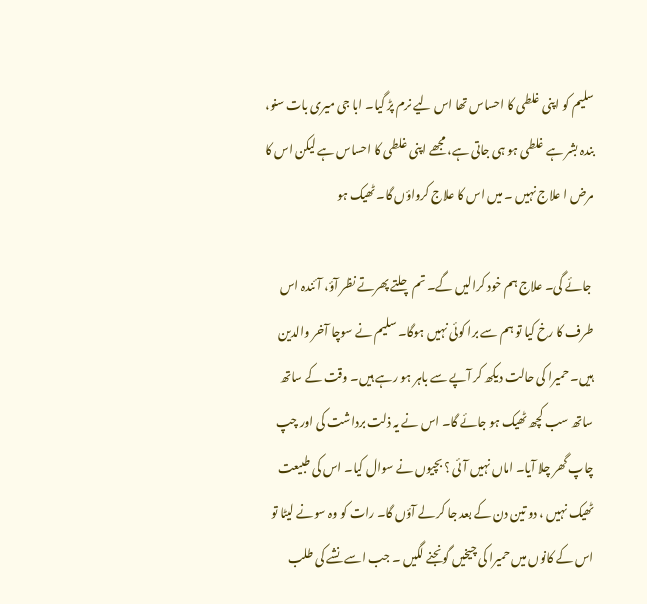سلیم کو اپنی غلطی کا احساس تھا اس لیے نرم پڑ گیا۔ ابا جی میری بات سنو، بندہ بشر ہے غلطی ہو ہی جاتی ہے، مجھے اپنی غلطی کا احساس ہے لیکن اس کا مرض ا علاج نہیں ۔ میں اس کا علاج کرواؤں گا۔ ٹھیک ہو

 جائے گی۔ علاج ہم خود کرالیں گے۔ تم چلتے پھرتے نظر آؤ، آئندہ اس طرف کا رخ کیا تو ہم سے برا کوئی نہیں ہوگا۔ سلیم نے سوچا آخر والدین ہیں۔ حمیرا کی حالت دیکھ کر آپے سے باہر ہو رہے ہیں۔ وقت کے ساتھ ساتھ سب کچھ ٹھیک ہو جائے گا۔ اس نے یہ ذلت برداشت کی اور چپ چاپ گھر چلا آیا۔ اماں نہیں آئی ؟ بچیوں نے سوال کیا۔ اس کی طبیعت ٹھیک نہیں ، دو تین دن کے بعد جا کر لے آؤں گا۔ رات کو وہ سونے لیٹا تو اس کے کانوں میں حمیرا کی چیخیں گونجنے لگیں ۔ جب اسے نشے کی طلب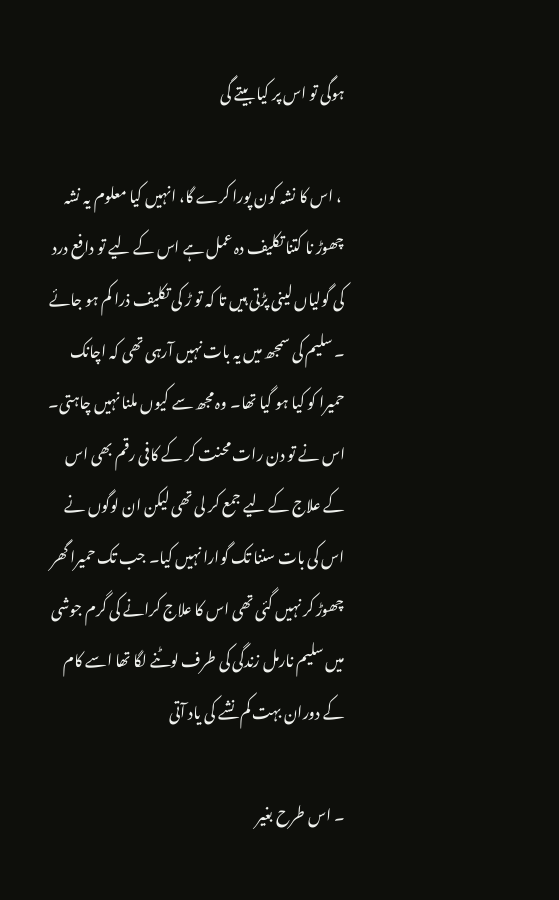ہوگی تو اس پر کیا بیتے گی

 ، اس کا نشہ کون پورا کرے گا، انہیں کیا معلوم یہ نشہ چھوڑ نا کتنا تکلیف دہ عمل ہے اس کے لیے تو دافع درد کی گولیاں لینی پڑتی ہیں تا کہ تو ڑ کی تکلیف ذرا کم ہو جائے ۔ سلیم کی سمجھ میں یہ بات نہیں آرہی تھی کہ اچانک حمیرا کو کیا ہو گیا تھا۔ وہ مجھ سے کیوں ملنا نہیں چاہتی۔ اس نے تو دن رات محنت کر کے کافی رقم بھی اس کے علاج کے لیے جمع کر لی تھی لیکن ان لوگوں نے اس کی بات سننا تک گوارا نہیں کیا۔ جب تک حمیرا گھر چھوڑ کر نہیں گئی تھی اس کا علاج کرانے کی گرم جوشی میں سلیم نارمل زندگی کی طرف لوٹنے لگا تھا اسے کام کے دوران بہت کم نشے کی یاد آتی

۔ اس طرح بغیر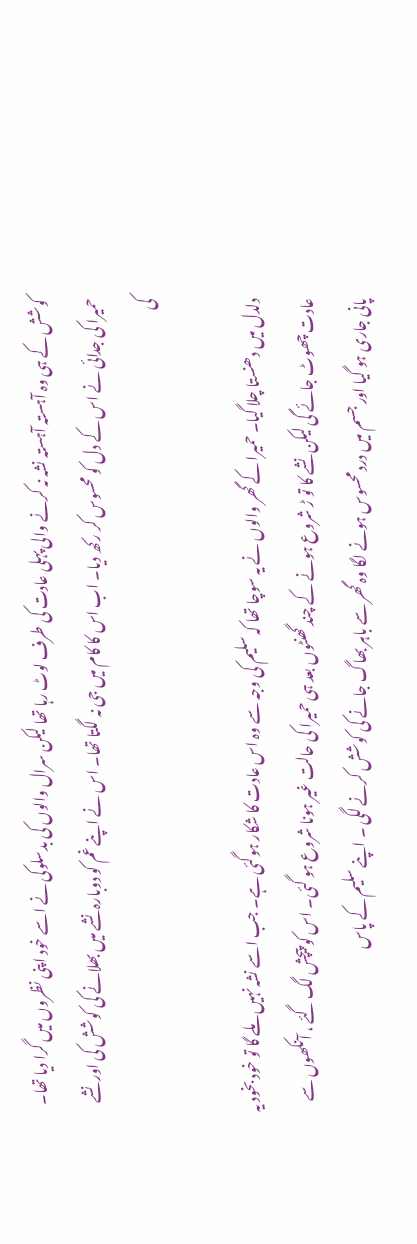کوشش کے ہی وہ آہستہ آہستہ نشہ نہ کرنے والی پہلی عادت کی طرف لوٹ رہا تھا لیکن سرال والوں کی بدسلوکی نے اسے خود اپنی نظروں میں گرا دیا تھا۔ حمیرا کی جدائی نے اس کے دل کو محسوس کر رکھ دیا۔ اب اس کا کام میں جی نہ لگتا تھا۔ اس نے اپنے غم کو دوبارہ نشے میں بھلانے کی کوشش کی اور نشے کی

دلدل میں دھنستا چلا گیا۔ حمیرا کے گھر والوں نے یہ سوچا تھا کہ سلیم کی وجہ سے وہ اس عادت کا شکار ہوگئی ہے۔ جب اسے نشہ نہیں ملے گا تو خود بخود یہ عادت چھوٹ جائے گی لیکن نشے کا تو ڑ شروع ہونے کے چند گھنٹوں بعد ہی حمیرا کی حالت غیر ہونا شروع ہو گئی۔ اس کو پیچش لگ گئے ، آنکھوں سے پانی جاری ہو گیا اور جسم میں درد محسوس ہونے لگا وہ گھر سے باہر بھاگ جانے کی کوشش کرنے لگی ۔ اپنے سلیم کے پاس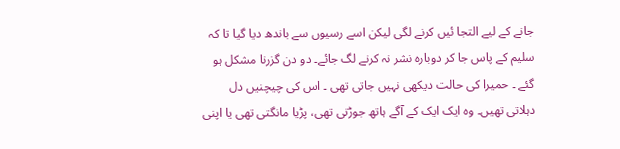جانے کے لیے التجا ئیں کرنے لگی لیکن اسے رسیوں سے باندھ دیا گیا تا کہ سلیم کے پاس جا کر دوبارہ نشر نہ کرنے لگ جائے۔ دو دن گزرنا مشکل ہو گئے ۔ حمیرا کی حالت دیکھی نہیں جاتی تھی ۔ اس کی چیچنیں دل دہلاتی تھیں۔ وہ ایک ایک کے آگے ہاتھ جوڑتی تھی، پڑیا مانگتی تھی یا اپنی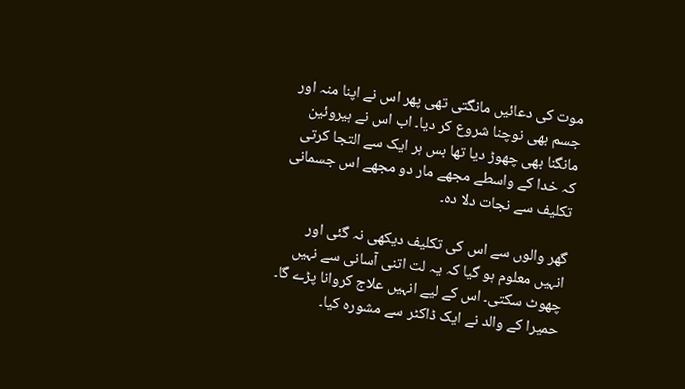موت کی دعائیں مانگتی تھی پھر اس نے اپنا منہ اور جسم بھی نوچنا شروع کر دیا۔ اب اس نے ہیروئین مانگنا بھی چھوڑ دیا تھا بس ہر ایک سے التجا کرتی کہ خدا کے واسطے مجھے مار دو مجھے اس جسمانی تکلیف سے نجات دلا دہ۔

گھر والوں سے اس کی تکلیف دیکھی نہ گئی اور انہیں معلوم ہو گیا کہ یہ لت اتنی آسانی سے نہیں چھوٹ سکتی۔ اس کے لیے انہیں علاج کروانا پڑے گا۔ حمیرا کے والد نے ایک ڈاکٹر سے مشورہ کیا۔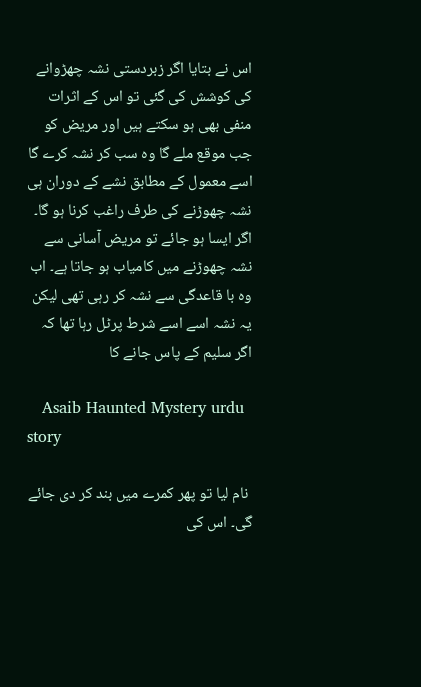اس نے بتایا اگر زبردستی نشہ چھڑوانے کی کوشش کی گئی تو اس کے اثرات منفی بھی ہو سکتے ہیں اور مریض کو جب موقع ملے گا وہ سب کر نشہ کرے گا اسے معمول کے مطابق نشے کے دوران ہی نشہ چھوڑنے کی طرف راغب کرنا ہو گا۔ اگر ایسا ہو جائے تو مریض آسانی سے نشہ چھوڑنے میں کامیاب ہو جاتا ہے۔ اب وہ با قاعدگی سے نشہ کر رہی تھی لیکن یہ نشہ اسے اسے شرط پرٹل رہا تھا کہ اگر سلیم کے پاس جانے کا

   Asaib Haunted Mystery urdu story

 نام لیا تو پھر کمرے میں بند کر دی جائے گی۔ اس کی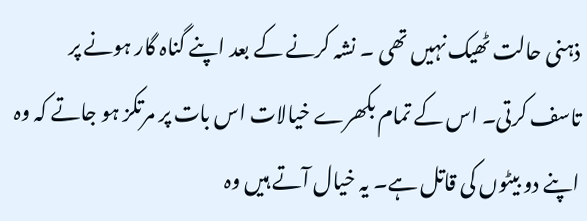ذہنی حالت ٹھیک نہیں تھی ۔ نشہ کرنے کے بعد اپنے گناہ گار ہونے پر تاسف کرتی۔ اس کے تمام بکھرے خیالات اس بات پر مرتکز ہو جاتے کہ وہ اپنے دو بیٹوں کی قاتل ہے۔ یہ خیال آتے ہیں وہ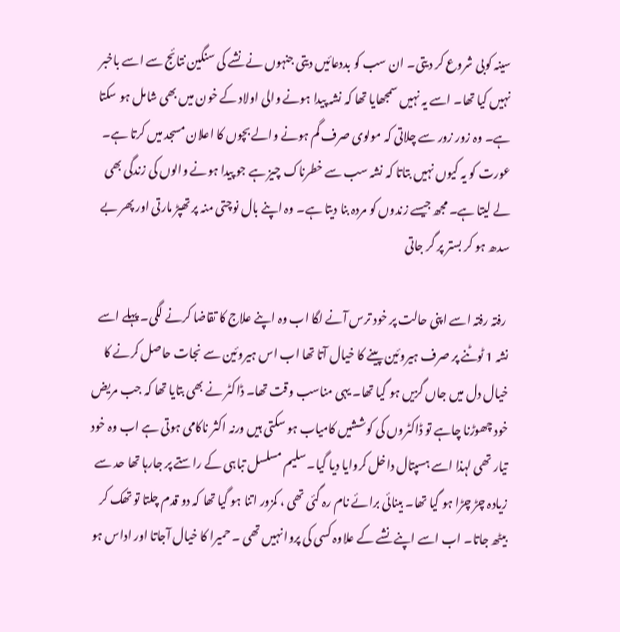سینہ کوبی شروع کر دیتی۔ ان سب کو بددعائیں دیتی جنہوں نے نشے کی سنگین نتائج سے اسے باخبر نہیں کیا تھا۔ اسے یہ نہیں سمجھایا تھا کہ نشہ پیدا ہونے والی اولاد کے خون میں بھی شامل ہو سکتا ہے۔ وہ زور زور سے چلاتی کہ مولوی صرف گم ہونے والے بچوں کا اعلان مسجد میں کرتا ہے۔ عورت کو یہ کیوں نہیں بتاتا کہ نشہ سب سے خطرناک چیز ہے جو پیدا ہونے والوں کی زندگی بھی لے لیتا ہے۔ مجھ جیسے زندوں کو مردہ بنا دیتا ہے۔ وہ اپنے بال نوچتی منہ پر تھپڑ مارتی اور پھر بے سدھ ہو کر بستر پر گر جاتی

 رفتہ رفتہ اسے اپنی حالت پر خود ترس آنے لگا اب وہ اپنے علاج کا تقاضا کرنے لگی۔ پہلے اسے نشہ 1 ٹوٹنے پر صرف ہیروئین پینے کا خیال آتا تھا اب اس ہیروئین سے نجات حاصل کرنے کا خیال دل میں جاں گزیں ہو گیا تھا۔ یہی مناسب وقت تھا۔ ڈاکٹر نے بھی بتایا تھا کہ جب مریض خود چھوڑنا چاہے تو ڈاکٹروں کی کوششیں کامیاب ہو سکتی ہیں ورنہ اکثر ناکامی ہوتی ہے اب وہ خود تیار تھی لہذا اسے ہسپتال داخل کروایا دیا گیا۔ سلیم مسلسل تباہی کے راستے پر جارہا تھا حد سے زیادہ چڑ چڑا ہو گیا تھا۔ بینائی برائے نام رہ گئی تھی ، کمزور اتنا ہو گیا تھا کہ دو قدم چلتا تو تھک کر بیٹھ جاتا۔ اب اسے اپنے نشے کے علاوہ کسی کی پروا نہیں تھی ۔ حمیرا کا خیال آجاتا اور اداس ہو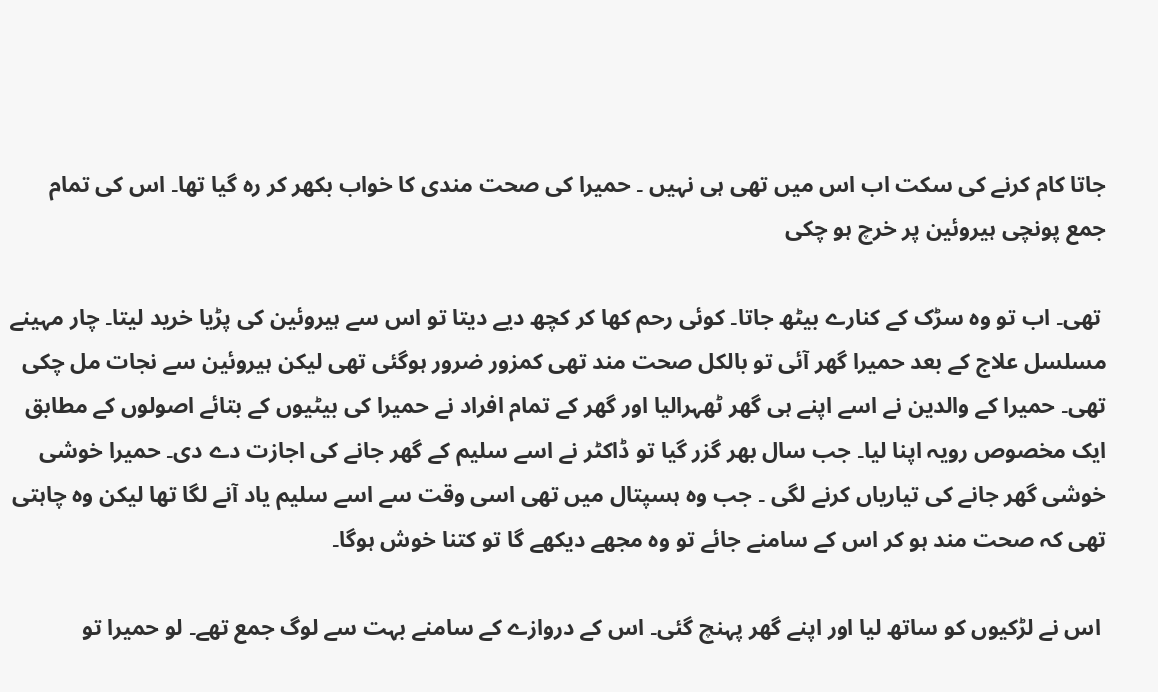جاتا کام کرنے کی سکت اب اس میں تھی ہی نہیں ۔ حمیرا کی صحت مندی کا خواب بکھر کر رہ گیا تھا۔ اس کی تمام جمع پونچی ہیروئین پر خرچ ہو چکی

 تھی۔ اب تو وہ سڑک کے کنارے بیٹھ جاتا۔ کوئی رحم کھا کر کچھ دیے دیتا تو اس سے ہیروئین کی پڑیا خرید لیتا۔ چار مہینے مسلسل علاج کے بعد حمیرا گھر آئی تو بالکل صحت مند تھی کمزور ضرور ہوگئی تھی لیکن ہیروئین سے نجات مل چکی تھی۔ حمیرا کے والدین نے اسے اپنے ہی گھر ٹھہرالیا اور گھر کے تمام افراد نے حمیرا کی بیٹیوں کے بتائے اصولوں کے مطابق ایک مخصوص رویہ اپنا لیا۔ جب سال بھر گزر گیا تو ڈاکٹر نے اسے سلیم کے گھر جانے کی اجازت دے دی۔ حمیرا خوشی خوشی گھر جانے کی تیاریاں کرنے لگی ۔ جب وہ ہسپتال میں تھی اسی وقت سے اسے سلیم یاد آنے لگا تھا لیکن وہ چاہتی تھی کہ صحت مند ہو کر اس کے سامنے جائے تو وہ مجھے دیکھے گا تو کتنا خوش ہوگا۔

 اس نے لڑکیوں کو ساتھ لیا اور اپنے گھر پہنچ گئی۔ اس کے دروازے کے سامنے بہت سے لوگ جمع تھے۔ لو حمیرا تو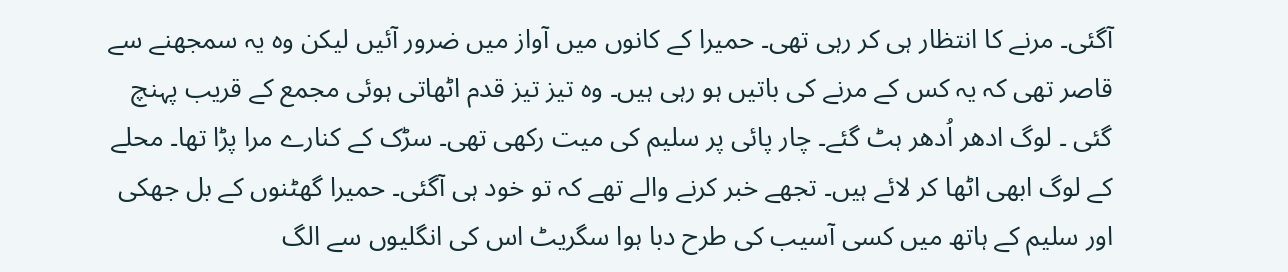آگئی۔ مرنے کا انتظار ہی کر رہی تھی۔ حمیرا کے کانوں میں آواز میں ضرور آئیں لیکن وہ یہ سمجھنے سے قاصر تھی کہ یہ کس کے مرنے کی باتیں ہو رہی ہیں۔ وہ تیز تیز قدم اٹھاتی ہوئی مجمع کے قریب پہنچ گئی ۔ لوگ ادھر اُدھر ہٹ گئے۔ چار پائی پر سلیم کی میت رکھی تھی۔ سڑک کے کنارے مرا پڑا تھا۔ محلے کے لوگ ابھی اٹھا کر لائے ہیں۔ تجھے خبر کرنے والے تھے کہ تو خود ہی آگئی۔ حمیرا گھٹنوں کے بل جھکی اور سلیم کے ہاتھ میں کسی آسیب کی طرح دبا ہوا سگریٹ اس کی انگلیوں سے الگ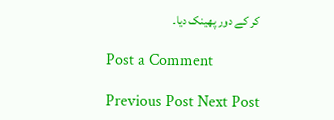کر کے دور پھینک دیا۔

Post a Comment

Previous Post Next Post